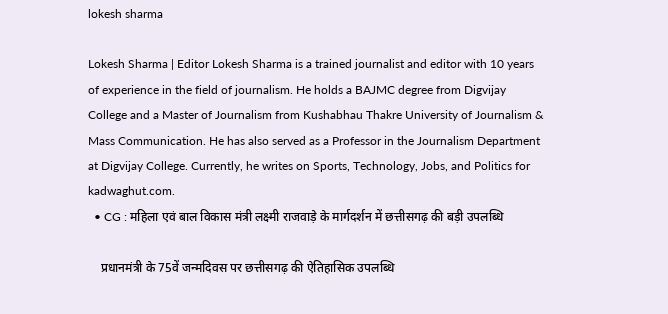lokesh sharma

Lokesh Sharma | Editor Lokesh Sharma is a trained journalist and editor with 10 years of experience in the field of journalism. He holds a BAJMC degree from Digvijay College and a Master of Journalism from Kushabhau Thakre University of Journalism & Mass Communication. He has also served as a Professor in the Journalism Department at Digvijay College. Currently, he writes on Sports, Technology, Jobs, and Politics for kadwaghut.com.
  • CG : महिला एवं बाल विकास मंत्री लक्ष्मी राजवाड़े के मार्गदर्शन में छत्तीसगढ़ की बड़ी उपलब्धि

    प्रधानमंत्री के 75वें जन्मदिवस पर छत्तीसगढ़ की ऐतिहासिक उपलब्धि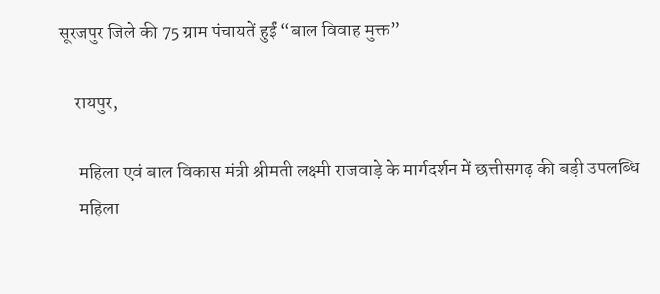सूरजपुर जिले की 75 ग्राम पंचायतें हुईं “बाल विवाह मुक्त”

    रायपुर,

     महिला एवं बाल विकास मंत्री श्रीमती लक्ष्मी राजवाड़े के मार्गदर्शन में छत्तीसगढ़ की बड़ी उपलब्धि
     महिला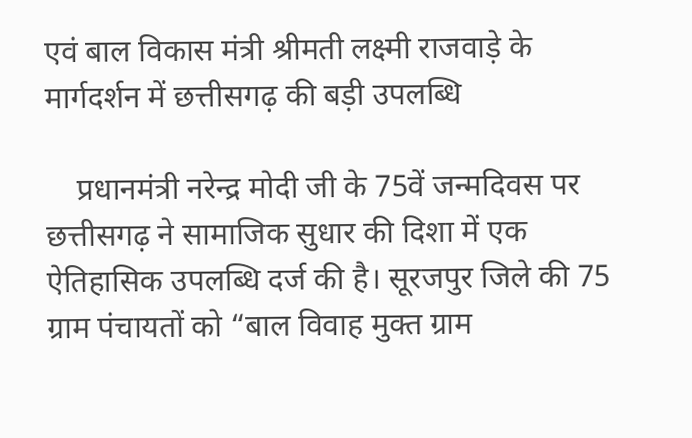एवं बाल विकास मंत्री श्रीमती लक्ष्मी राजवाड़े के मार्गदर्शन में छत्तीसगढ़ की बड़ी उपलब्धि

    प्रधानमंत्री नरेन्द्र मोदी जी के 75वें जन्मदिवस पर छत्तीसगढ़ ने सामाजिक सुधार की दिशा में एक ऐतिहासिक उपलब्धि दर्ज की है। सूरजपुर जिले की 75 ग्राम पंचायतों को “बाल विवाह मुक्त ग्राम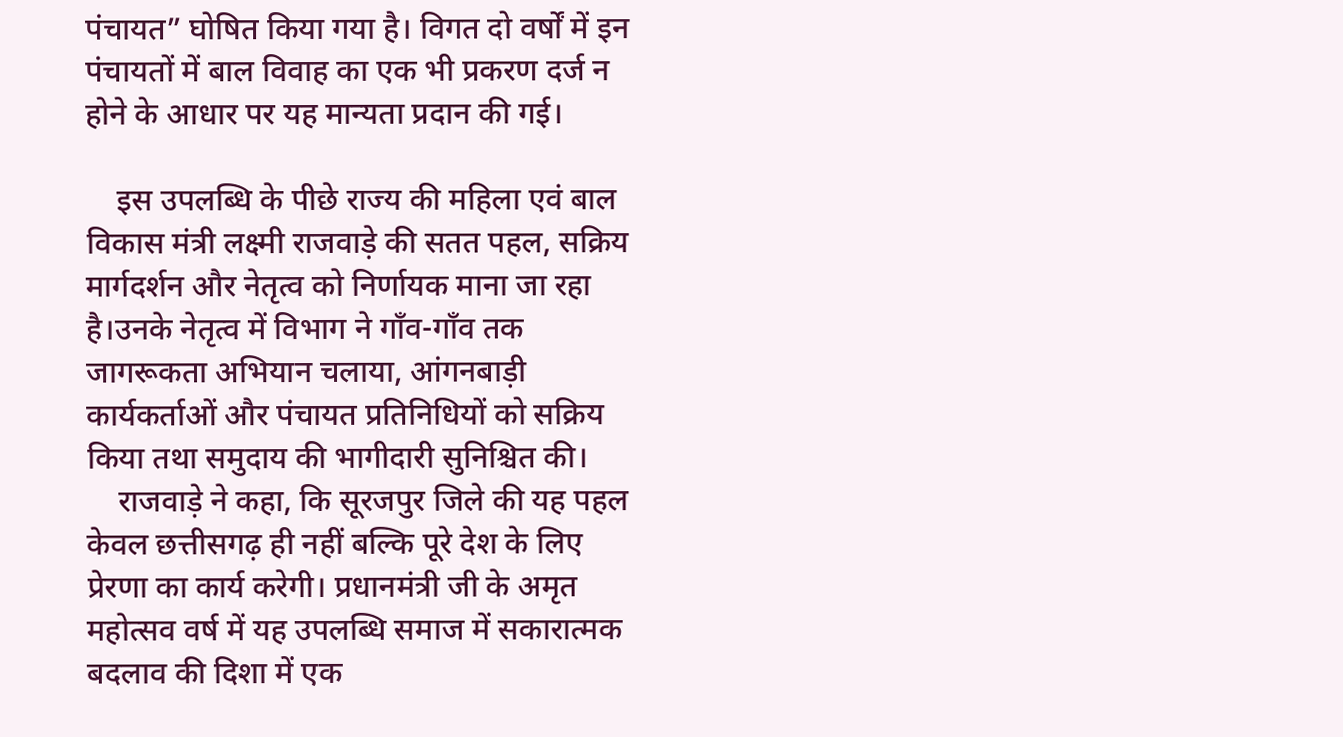पंचायत” घोषित किया गया है। विगत दो वर्षों में इन पंचायतों में बाल विवाह का एक भी प्रकरण दर्ज न होने के आधार पर यह मान्यता प्रदान की गई।

    इस उपलब्धि के पीछे राज्य की महिला एवं बाल विकास मंत्री लक्ष्मी राजवाड़े की सतत पहल, सक्रिय मार्गदर्शन और नेतृत्व को निर्णायक माना जा रहा है।उनके नेतृत्व में विभाग ने गाँव-गाँव तक जागरूकता अभियान चलाया, आंगनबाड़ी कार्यकर्ताओं और पंचायत प्रतिनिधियों को सक्रिय किया तथा समुदाय की भागीदारी सुनिश्चित की।
    राजवाड़े ने कहा, कि सूरजपुर जिले की यह पहल केवल छत्तीसगढ़ ही नहीं बल्कि पूरे देश के लिए प्रेरणा का कार्य करेगी। प्रधानमंत्री जी के अमृत महोत्सव वर्ष में यह उपलब्धि समाज में सकारात्मक बदलाव की दिशा में एक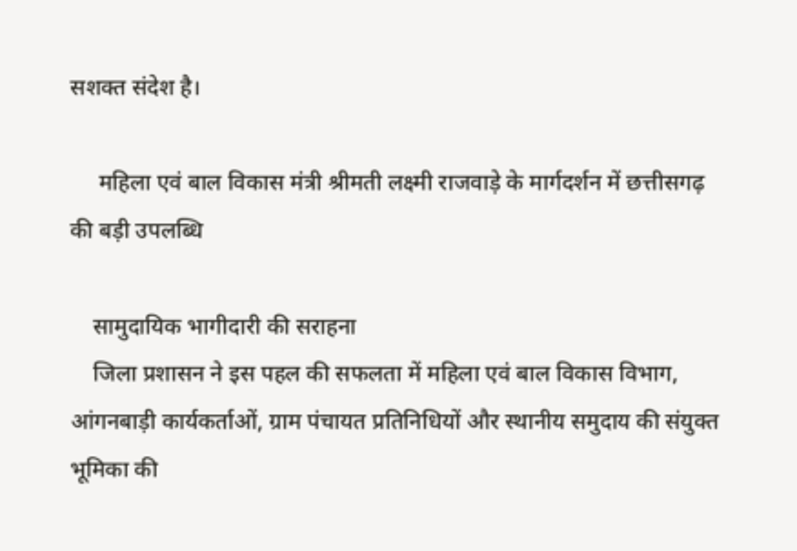सशक्त संदेश है।

     महिला एवं बाल विकास मंत्री श्रीमती लक्ष्मी राजवाड़े के मार्गदर्शन में छत्तीसगढ़ की बड़ी उपलब्धि

    सामुदायिक भागीदारी की सराहना
    जिला प्रशासन ने इस पहल की सफलता में महिला एवं बाल विकास विभाग, आंगनबाड़ी कार्यकर्ताओं, ग्राम पंचायत प्रतिनिधियों और स्थानीय समुदाय की संयुक्त भूमिका की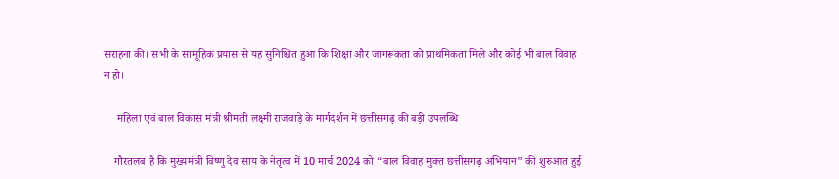सराहना की। सभी के सामूहिक प्रयास से यह सुनिश्चित हुआ कि शिक्षा और जागरूकता को प्राथमिकता मिले और कोई भी बाल विवाह न हो।

     महिला एवं बाल विकास मंत्री श्रीमती लक्ष्मी राजवाड़े के मार्गदर्शन में छत्तीसगढ़ की बड़ी उपलब्धि

    गौरतलब है कि मुख्यमंत्री विष्णु देव साय के नेतृत्व में 10 मार्च 2024 को “बाल विवाह मुक्त छत्तीसगढ़ अभियान” की शुरुआत हुई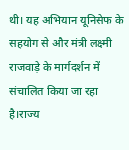थी। यह अभियान यूनिसेफ के सहयोग से और मंत्री लक्ष्मी राजवाड़े के मार्गदर्शन में संचालित किया जा रहा है।राज्य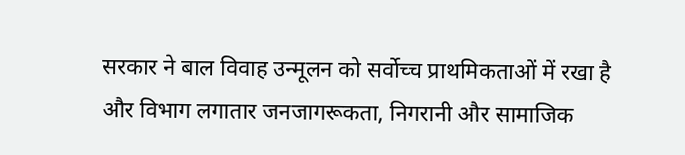सरकार ने बाल विवाह उन्मूलन को सर्वोच्च प्राथमिकताओं में रखा है और विभाग लगातार जनजागरूकता, निगरानी और सामाजिक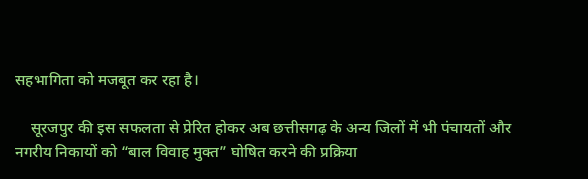सहभागिता को मजबूत कर रहा है।

    सूरजपुर की इस सफलता से प्रेरित होकर अब छत्तीसगढ़ के अन्य जिलों में भी पंचायतों और नगरीय निकायों को “बाल विवाह मुक्त” घोषित करने की प्रक्रिया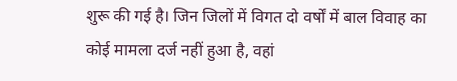शुरू की गई है। जिन जिलों में विगत दो वर्षों में बाल विवाह का कोई मामला दर्ज नहीं हुआ है, वहां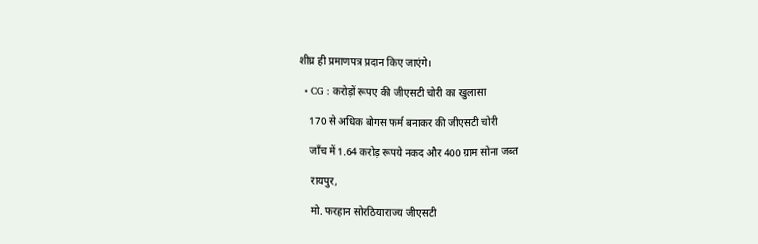शीघ्र ही प्रमाणपत्र प्रदान किए जाएंगे।

  • CG : करोड़ों रूपए की जीएसटी चोरी का खुलासा

    170 से अधिक बोगस फर्म बनाकर की जीएसटी चोरी

    जाँच में 1.64 करोड़ रूपये नकद और 400 ग्राम सोना जब्त

    रायपुर,

    मो. फरहान सोरठियाराज्य जीएसटी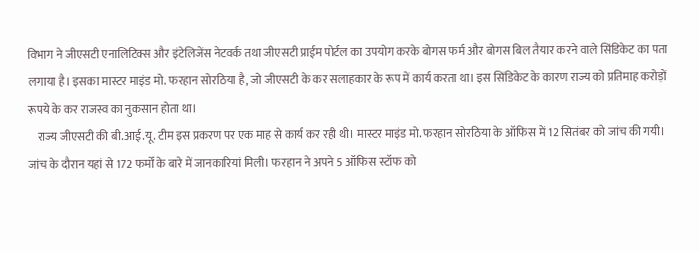विभाग ने जीएसटी एनालिटिक्स और इंटेलिजेंस नेटवर्क तथा जीएसटी प्राईम पोर्टल का उपयोग करके बोगस फर्म और बोगस बिल तैयार करने वाले सिंडिकेट का पता लगाया है। इसका मास्टर माइंड मो. फरहान सोरठिया है, जो जीएसटी के कर सलाहकार के रूप में कार्य करता था। इस सिंडिकेट के कारण राज्य को प्रतिमाह करोड़ों रूपये के कर राजस्व का नुकसान होता था।
    राज्य जीएसटी की बी.आई.यू. टीम इस प्रकरण पर एक माह से कार्य कर रही थी। मास्टर माइंड मो. फरहान सोरठिया के ऑफिस में 12 सितंबर को जांच की गयी। जांच के दौरान यहां से 172 फर्मों के बारे में जानकारियां मिली। फरहान ने अपने 5 ऑफिस स्टॉफ को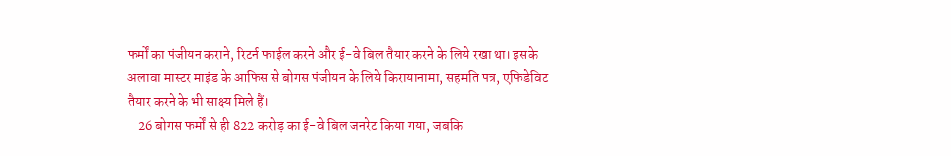फर्मों का पंजीयन कराने, रिटर्न फाईल करने और ई-वे बिल तैयार करने के लिये रखा था। इसके अलावा मास्टर माइंड के आफिस से बोगस पंजीयन के लिये किरायानामा, सहमति पत्र, एफिडेविट तैयार करने के भी साक्ष्य मिले हैं।
    26 बोगस फर्मों से ही 822 करोड़ का ई-वे बिल जनरेट किया गया, जबकि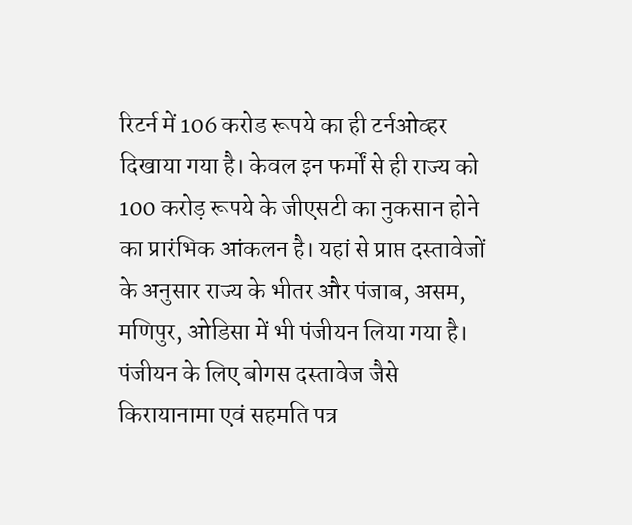रिटर्न में 106 करोड रूपये का ही टर्नओव्हर दिखाया गया है। केवल इन फर्मों से ही राज्य को 100 करोड़ रूपये के जीएसटी का नुकसान होने का प्रारंभिक आंकलन है। यहां से प्राप्त दस्तावेजों के अनुसार राज्य के भीतर और पंजाब, असम, मणिपुर, ओडिसा में भी पंजीयन लिया गया है। पंजीयन के लिए बोगस दस्तावेज जैसे किरायानामा एवं सहमति पत्र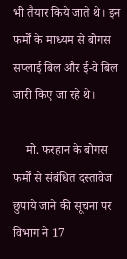भी तैयार किये जाते थे। इन फर्मों के माध्यम से बोगस सप्लाई बिल और ई-वे बिल जारी किए जा रहे थे।

    मो. फरहान के बोगस फर्मों से संबंधित दस्तावेज छुपाये जाने की सूचना पर विभाग ने 17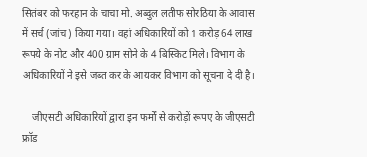सितंबर को फरहान के चाचा मो. अब्दुल लतीफ सोरठिया के आवास में सर्च (जांच) किया गया। वहां अधिकारियों को 1 करोड़ 64 लाख रूपये के नोट और 400 ग्राम सोने के 4 बिस्किट मिले। विभाग के अधिकारियों ने इसे जब्त कर के आयकर विभाग को सूचना दे दी है।

    जीएसटी अधिकारियों द्वारा इन फर्मों से करोड़ों रूपए के जीएसटी फ्रॉड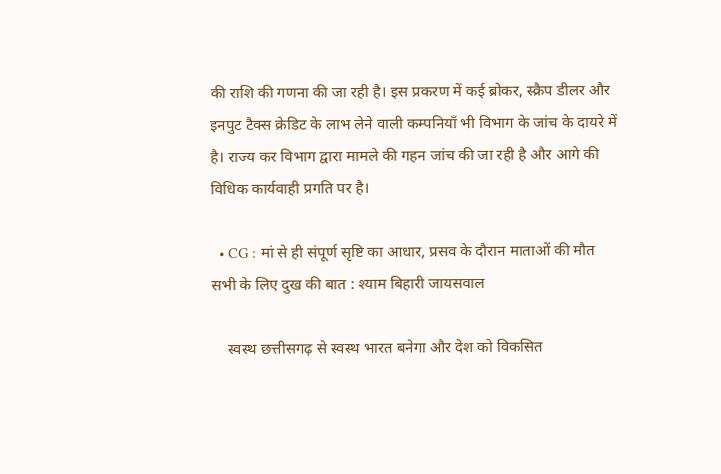की राशि की गणना की जा रही है। इस प्रकरण में कई ब्रोकर, स्क्रैप डीलर और इनपुट टैक्स क्रेडिट के लाभ लेने वाली कम्पनियाँ भी विभाग के जांच के दायरे में है। राज्य कर विभाग द्वारा मामले की गहन जांच की जा रही है और आगे की विधिक कार्यवाही प्रगति पर है।

  • CG : मां से ही संपूर्ण सृष्टि का आधार, प्रसव के दौरान माताओं की मौत सभी के लिए दुख की बात : श्याम बिहारी जायसवाल

    स्वस्थ छत्तीसगढ़ से स्वस्थ भारत बनेगा और देश को विकसित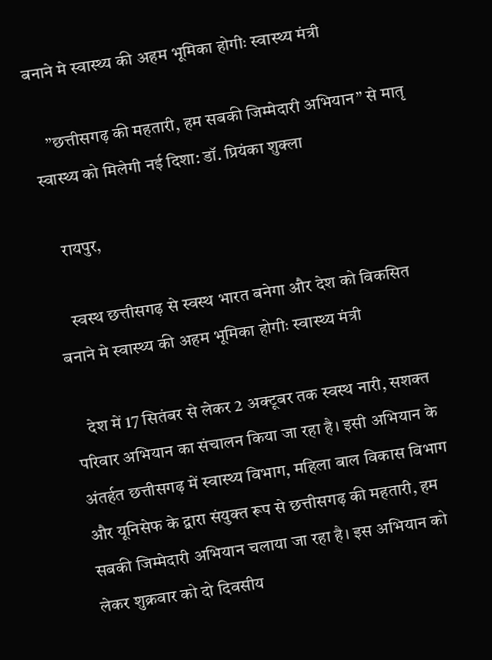बनाने मे स्वास्थ्य की अहम भूमिका होगीः स्वास्थ्य मंत्री

    ”छत्तीसगढ़ की महतारी, हम सबकी जिम्मेदारी अभियान” से मातृ स्वास्थ्य को मिलेगी नई दिशा: डॉ. प्रियंका शुक्ला

    रायपुर,

    स्वस्थ छत्तीसगढ़ से स्वस्थ भारत बनेगा और देश को विकसित बनाने मे स्वास्थ्य की अहम भूमिका होगीः स्वास्थ्य मंत्री

    देश में 17 सितंबर से लेकर 2 अक्टूबर तक स्वस्थ नारी, सशक्त परिवार अभियान का संचालन किया जा रहा है। इसी अभियान के अंतर्हत छत्तीसगढ़ में स्वास्थ्य विभाग, महिला बाल विकास विभाग और यूनिसेफ के द्वारा संयुक्त रूप से छत्तीसगढ़ की महतारी, हम सबकी जिम्मेदारी अभियान चलाया जा रहा है। इस अभियान को लेकर शुक्रवार को दो दिवसीय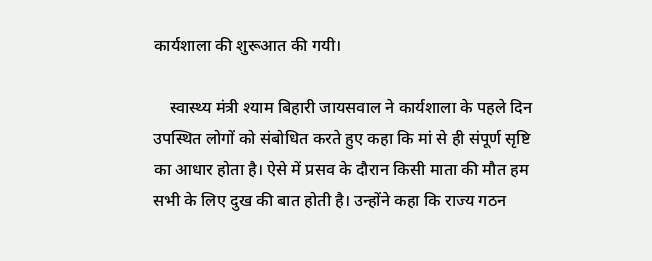कार्यशाला की शुरूआत की गयी।

    स्वास्थ्य मंत्री श्याम बिहारी जायसवाल ने कार्यशाला के पहले दिन उपस्थित लोगों को संबोधित करते हुए कहा कि मां से ही संपूर्ण सृष्टि का आधार होता है। ऐसे में प्रसव के दौरान किसी माता की मौत हम सभी के लिए दुख की बात होती है। उन्होंने कहा कि राज्य गठन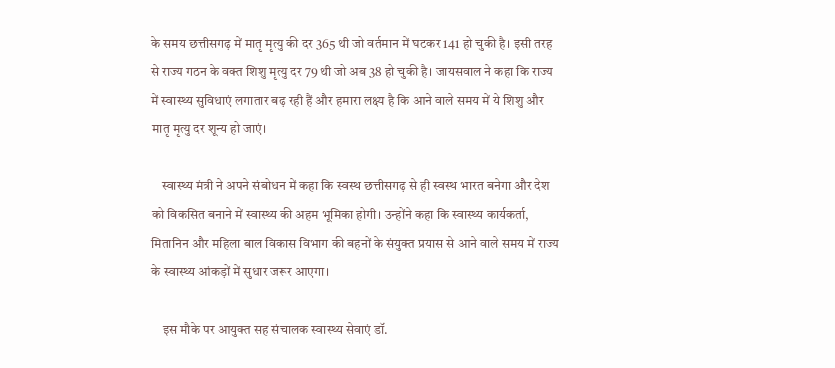के समय छत्तीसगढ़ में मातृ मृत्यु की दर 365 थी जो वर्तमान में घटकर 141 हो चुकी है। इसी तरह से राज्य गठन के वक्त शिशु मृत्यु दर 79 थी जो अब 38 हो चुकी है। जायसवाल ने कहा कि राज्य में स्वास्थ्य सुविधाएं लगातार बढ़ रही हैं और हमारा लक्ष्य है कि आने वाले समय में ये शिशु और मातृ मृत्यु दर शून्य हो जाएं।

    स्वास्थ्य मंत्री ने अपने संबोधन में कहा कि स्वस्थ छत्तीसगढ़ से ही स्वस्थ भारत बनेगा और देश को विकसित बनाने में स्वास्थ्य की अहम भूमिका होगी। उन्होंने कहा कि स्वास्थ्य कार्यकर्ता, मितानिन और महिला बाल विकास विभाग की बहनों के संयुक्त प्रयास से आने वाले समय में राज्य के स्वास्थ्य आंकड़ों में सुधार जरूर आएगा।

    इस मौके पर आयुक्त सह संचालक स्वास्थ्य सेवाएं डॉ.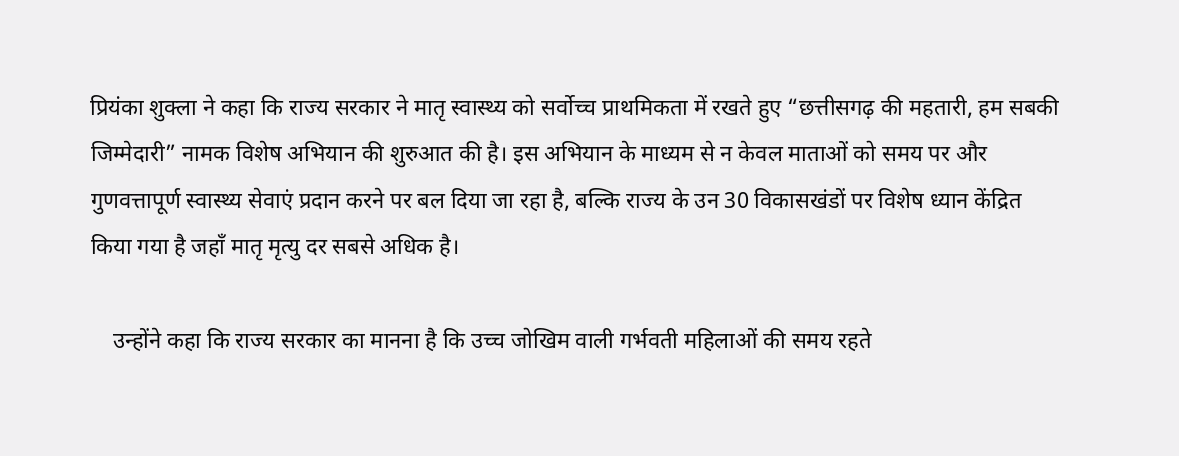प्रियंका शुक्ला ने कहा कि राज्य सरकार ने मातृ स्वास्थ्य को सर्वोच्च प्राथमिकता में रखते हुए “छत्तीसगढ़ की महतारी, हम सबकी जिम्मेदारी” नामक विशेष अभियान की शुरुआत की है। इस अभियान के माध्यम से न केवल माताओं को समय पर और गुणवत्तापूर्ण स्वास्थ्य सेवाएं प्रदान करने पर बल दिया जा रहा है, बल्कि राज्य के उन 30 विकासखंडों पर विशेष ध्यान केंद्रित किया गया है जहाँ मातृ मृत्यु दर सबसे अधिक है।

    उन्होंने कहा कि राज्य सरकार का मानना है कि उच्च जोखिम वाली गर्भवती महिलाओं की समय रहते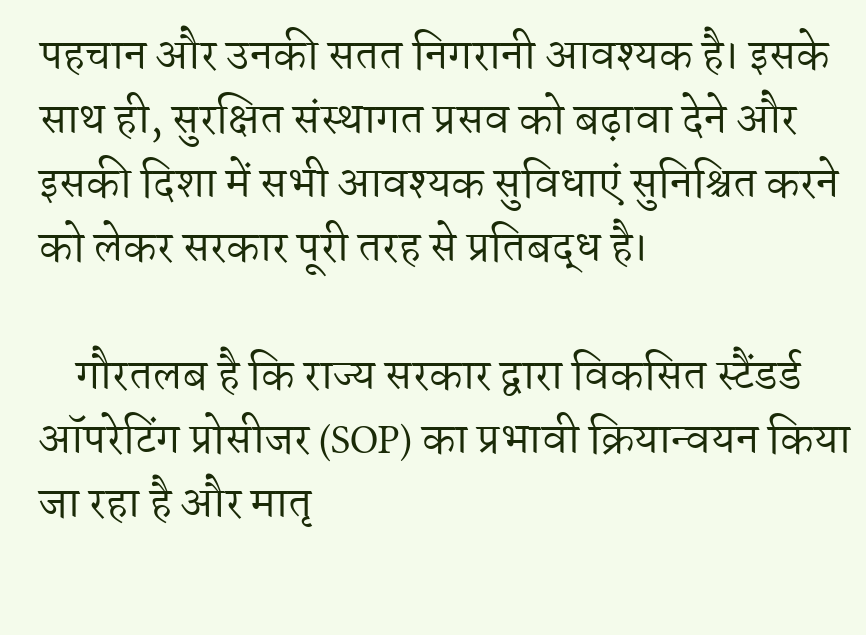पहचान और उनकी सतत निगरानी आवश्यक है। इसके साथ ही, सुरक्षित संस्थागत प्रसव को बढ़ावा देने और इसकी दिशा में सभी आवश्यक सुविधाएं सुनिश्चित करने को लेकर सरकार पूरी तरह से प्रतिबद्ध है।

    गौरतलब है कि राज्य सरकार द्वारा विकसित स्टैंडर्ड ऑपरेटिंग प्रोसीजर (SOP) का प्रभावी क्रियान्वयन किया जा रहा है और मातृ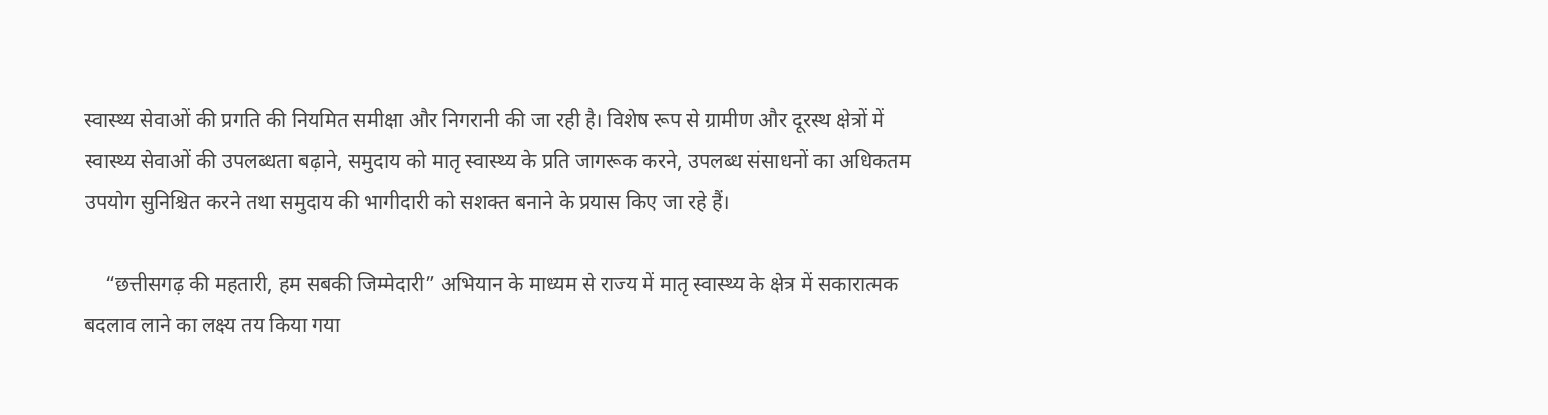स्वास्थ्य सेवाओं की प्रगति की नियमित समीक्षा और निगरानी की जा रही है। विशेष रूप से ग्रामीण और दूरस्थ क्षेत्रों में स्वास्थ्य सेवाओं की उपलब्धता बढ़ाने, समुदाय को मातृ स्वास्थ्य के प्रति जागरूक करने, उपलब्ध संसाधनों का अधिकतम उपयोग सुनिश्चित करने तथा समुदाय की भागीदारी को सशक्त बनाने के प्रयास किए जा रहे हैं।

    “छत्तीसगढ़ की महतारी, हम सबकी जिम्मेदारी” अभियान के माध्यम से राज्य में मातृ स्वास्थ्य के क्षेत्र में सकारात्मक बदलाव लाने का लक्ष्य तय किया गया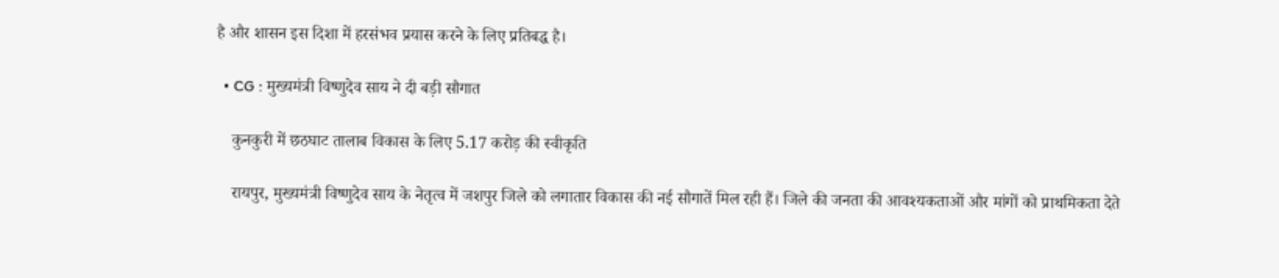है और शासन इस दिशा में हरसंभव प्रयास करने के लिए प्रतिबद्ध है।

  • CG : मुख्यमंत्री विष्णुदेव साय ने दी बड़ी सौगात

    कुनकुरी में छठघाट तालाब विकास के लिए 5.17 करोड़ की स्वीकृति

    रायपुर, मुख्यमंत्री विष्णुदेव साय के नेतृत्व में जशपुर जिले को लगातार विकास की नई सौगातें मिल रही हैं। जिले की जनता की आवश्यकताओं और मांगों को प्राथमिकता देते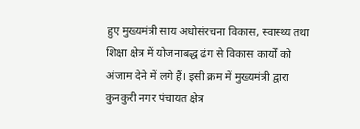हुए मुख्यमंत्री साय अधोसंरचना विकास, स्वास्थ्य तथा शिक्षा क्षेत्र में योजनाबद्ध ढंग से विकास कार्यों को अंजाम देने में लगे हैं। इसी क्रम में मुख्यमंत्री द्वारा कुनकुरी नगर पंचायत क्षेत्र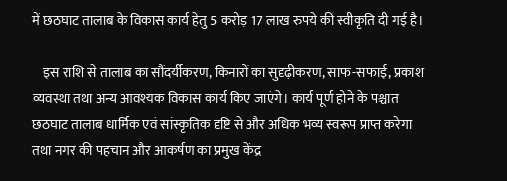में छठघाट तालाब के विकास कार्य हेतु 5 करोड़ 17 लाख रुपये की स्वीकृति दी गई है।

    इस राशि से तालाब का सौंदर्यीकरण, किनारों का सुदृढ़ीकरण, साफ-सफाई, प्रकाश व्यवस्था तथा अन्य आवश्यक विकास कार्य किए जाएंगे। कार्य पूर्ण होने के पश्चात छठघाट तालाब धार्मिक एवं सांस्कृतिक दृष्टि से और अधिक भव्य स्वरूप प्राप्त करेगा तथा नगर की पहचान और आकर्षण का प्रमुख केंद्र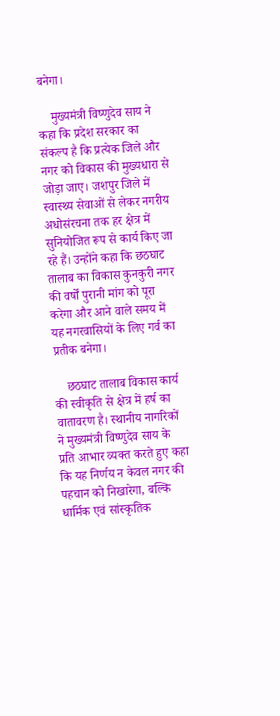बनेगा।

    मुख्यमंत्री विष्णुदेव साय ने कहा कि प्रदेश सरकार का संकल्प है कि प्रत्येक जिले और नगर को विकास की मुख्यधारा से जोड़ा जाए। जशपुर जिले में स्वास्थ्य सेवाओं से लेकर नगरीय अधोसंरचना तक हर क्षेत्र में सुनियोजित रूप से कार्य किए जा रहे हैं। उन्होंने कहा कि छठघाट तालाब का विकास कुनकुरी नगर की वर्षों पुरानी मांग को पूरा करेगा और आने वाले समय में यह नगरवासियों के लिए गर्व का प्रतीक बनेगा।

    छठघाट तालाब विकास कार्य की स्वीकृति से क्षेत्र में हर्ष का वातावरण है। स्थानीय नागरिकों ने मुख्यमंत्री विष्णुदेव साय के प्रति आभार व्यक्त करते हुए कहा कि यह निर्णय न केवल नगर की पहचान को निखारेगा, बल्कि धार्मिक एवं सांस्कृतिक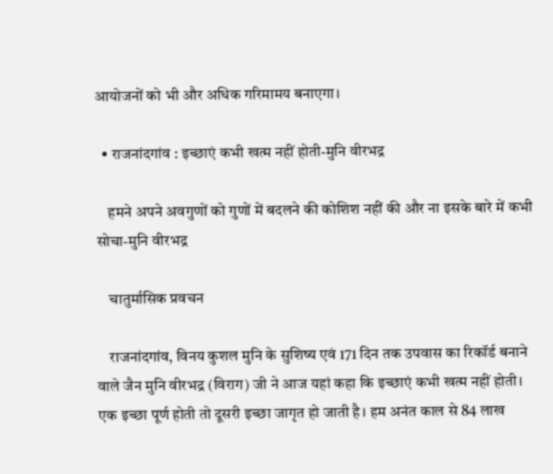आयोजनों को भी और अधिक गरिमामय बनाएगा।

  • राजनांदगांव : इच्छाएं कभी खत्म नहीं होती-मुनि वीरभद्र

    हमने अपने अवगुणों को गुणों में बदलने की कोशिश नहीं की और ना इसके बारे में कभी सोचा-मुनि वीरभद्र

    चातुर्मासिक प्रवचन

    राजनांदगांव, विनय कुशल मुनि के सुशिष्य एवं 171 दिन तक उपवास का रिकॉर्ड बनाने वाले जैन मुनि वीरभद्र (विराग) जी ने आज यहां कहा कि इच्छाएं कभी खत्म नहीं होती। एक इच्छा पूर्ण होती तो दूसरी इच्छा जागृत हो जाती है। हम अनंत काल से 84 लाख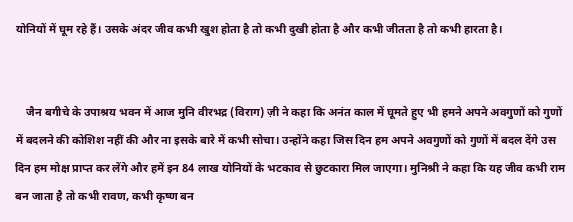योनियों में घूम रहे हैं। उसके अंदर जीव कभी खुश होता है तो कभी दुखी होता है और कभी जीतता है तो कभी हारता है।


    जैन बगीचे के उपाश्रय भवन में आज मुनि वीरभद्र (विराग) ज़ी ने कहा कि अनंत काल में घूमते हुए भी हमने अपने अवगुणों को गुणों में बदलने की कोशिश नहीं की और ना इसके बारे में कभी सोचा। उन्होंने कहा जिस दिन हम अपने अवगुणों को गुणों में बदल देंगे उस दिन हम मोक्ष प्राप्त कर लेंगे और हमें इन 84 लाख योनियों के भटकाव से छुटकारा मिल जाएगा। मुनिश्री ने कहा कि यह जीव कभी राम बन जाता है तो कभी रावण, कभी कृष्ण बन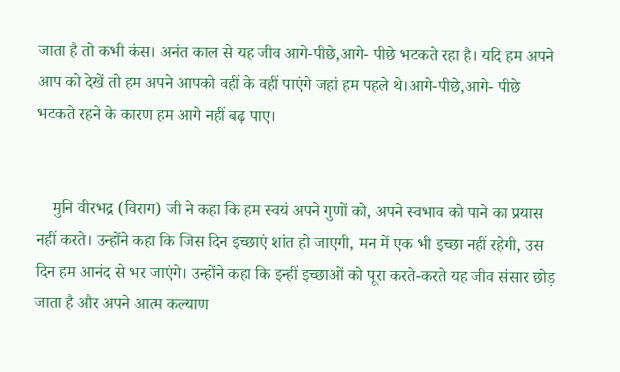जाता है तो कभी कंस। अनंत काल से यह जीव आगे-पीछे,आगे- पीछे भटकते रहा है। यदि हम अपने आप को देखें तो हम अपने आपको वहीं के वहीं पाएंगे जहां हम पहले थे।आगे-पीछे,आगे- पीछे भटकते रहने के कारण हम आगे नहीं बढ़ पाए।


    मुनि वीरभद्र (विराग) जी ने कहा कि हम स्वयं अपने गुणों को, अपने स्वभाव को पाने का प्रयास नहीं करते। उन्होंने कहा कि जिस दिन इच्छाएं शांत हो जाएगी, मन में एक भी इच्छा नहीं रहेगी, उस दिन हम आनंद से भर जाएंगे। उन्होंने कहा कि इन्हीं इच्छाओं को पूरा करते-करते यह जीव संसार छोड़ जाता है और अपने आत्म कल्याण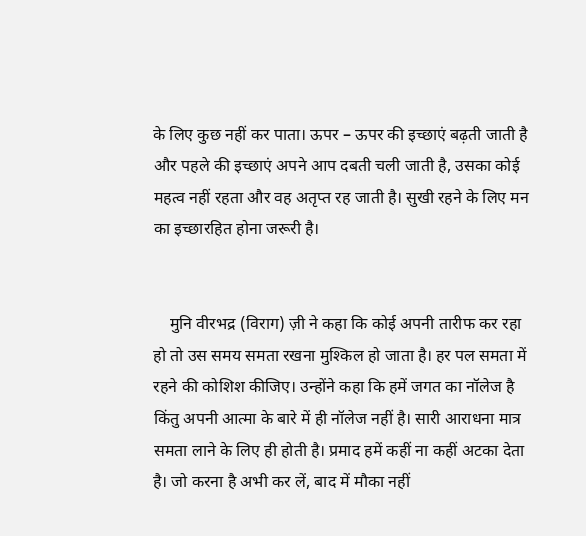के लिए कुछ नहीं कर पाता। ऊपर – ऊपर की इच्छाएं बढ़ती जाती है और पहले की इच्छाएं अपने आप दबती चली जाती है, उसका कोई महत्व नहीं रहता और वह अतृप्त रह जाती है। सुखी रहने के लिए मन का इच्छारहित होना जरूरी है।


    मुनि वीरभद्र (विराग) ज़ी ने कहा कि कोई अपनी तारीफ कर रहा हो तो उस समय समता रखना मुश्किल हो जाता है। हर पल समता में रहने की कोशिश कीजिए। उन्होंने कहा कि हमें जगत का नॉलेज है किंतु अपनी आत्मा के बारे में ही नॉलेज नहीं है। सारी आराधना मात्र समता लाने के लिए ही होती है। प्रमाद हमें कहीं ना कहीं अटका देता है। जो करना है अभी कर लें, बाद में मौका नहीं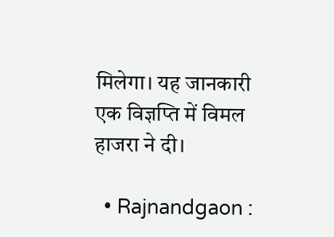मिलेगा। यह जानकारी एक विज्ञप्ति में विमल हाजरा ने दी।

  • Rajnandgaon :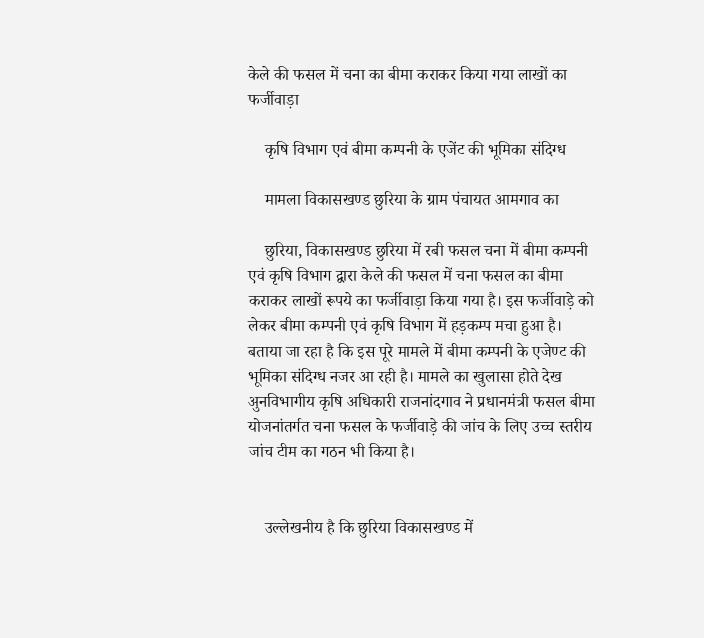केले की फसल में चना का बीमा कराकर किया गया लाखों का फर्जीवाड़ा

    कृषि विभाग एवं बीमा कम्पनी के एजेंट की भूमिका संदिग्ध

    मामला विकासखण्ड छुरिया के ग्राम पंचायत आमगाव का

    छुरिया, विकासखण्ड छुरिया में रबी फसल चना में बीमा कम्पनी एवं कृषि विभाग द्वारा केले की फसल में चना फसल का बीमा कराकर लाखों रूपये का फर्जीवाड़ा किया गया है। इस फर्जीवाड़े को लेकर बीमा कम्पनी एवं कृषि विभाग में हड़कम्प मचा हुआ है। बताया जा रहा है कि इस पूरे मामले में बीमा कम्पनी के एजेण्ट की भूमिका संदिग्ध नजर आ रही है। मामले का खुलासा होते देख अुनविभागीय कृषि अधिकारी राजनांदगाव ने प्रधानमंत्री फसल बीमा योजनांतर्गत चना फसल के फर्जीवाड़े की जांच के लिए उच्च स्तरीय जांच टीम का गठन भी किया है।


    उल्लेखनीय है कि छुरिया विकासखण्ड में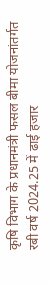कृषि विभाग के प्रधानमंत्री फसल बीमा योजनांतर्गत रबी वर्ष 2024.25 में ढाई हजार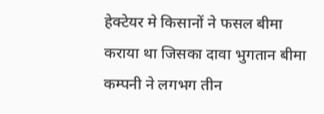हेक्टेयर मे किसानों ने फसल बीमा कराया था जिसका दावा भुगतान बीमा कम्पनी ने लगभग तीन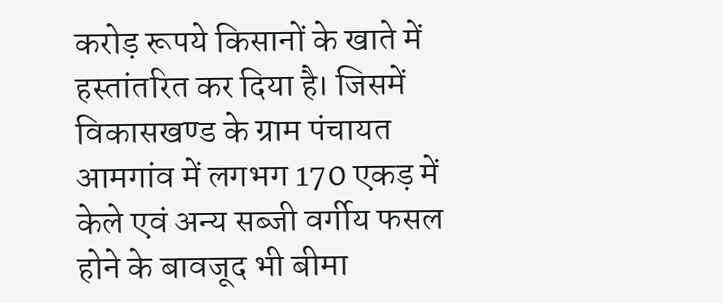करोड़ रूपये किसानों के खाते में हस्तांतरित कर दिया है। जिसमें विकासखण्ड के ग्राम पंचायत आमगांव में लगभग 170 एकड़ में केले एवं अन्य सब्जी वर्गीय फसल होने के बावजूद भी बीमा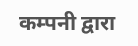कम्पनी द्वारा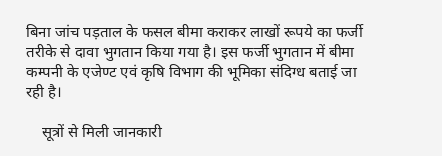बिना जांच पड़ताल के फसल बीमा कराकर लाखों रूपये का फर्जी तरीके से दावा भुगतान किया गया है। इस फर्जी भुगतान में बीमा कम्पनी के एजेण्ट एवं कृषि विभाग की भूमिका संदिग्ध बताई जा रही है।

    सूत्रों से मिली जानकारी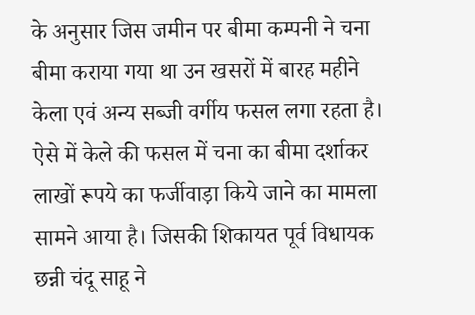के अनुसार जिस जमीन पर बीमा कम्पनी ने चना बीमा कराया गया था उन खसरों में बारह महीने केला एवं अन्य सब्जी वर्गीय फसल लगा रहता है। ऐसे में केले की फसल में चना का बीमा दर्शाकर लाखों रूपये का फर्जीवाड़ा किये जाने का मामला सामने आया है। जिसकी शिकायत पूर्व विधायक छन्नी चंदू साहू ने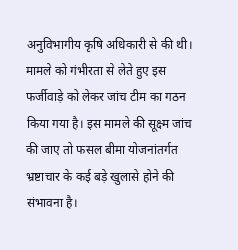अनुविभागीय कृषि अधिकारी से की थी। मामले को गंभीरता से लेते हुए इस फर्जीवाड़े को लेकर जांच टीम का गठन किया गया है। इस मामले की सूक्ष्म जांच की जाए तो फसल बीमा योजनांतर्गत भ्रष्टाचार के कई बड़े खुलासे होने की संभावना है।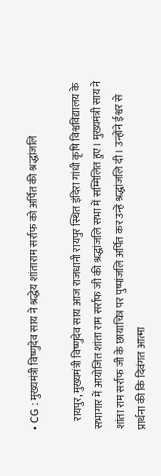• CG : मुख्यमंत्री विष्णुदेव साय ने श्रद्धेय शांताराम सर्राफ को अर्पित की श्रद्धांजलि

    रायपुर, मुख्यमंत्री विष्णुदेव साय आज राजधानी रायपुर स्थित इंदिरा गांधी कृषि विश्वविद्यालय के सभागार में आयोजित शांता राम सर्राफ जी की श्रद्धांजलि सभा में सम्मिलित हुए। मुख्यमंत्री साय ने शांता राम सर्राफ जी के छायाचित्र पर पुष्पांजलि अर्पित कर उन्हें श्रद्धांजलि दी। उन्होंने ईश्वर से प्रार्थना की कि दिवंगत आत्मा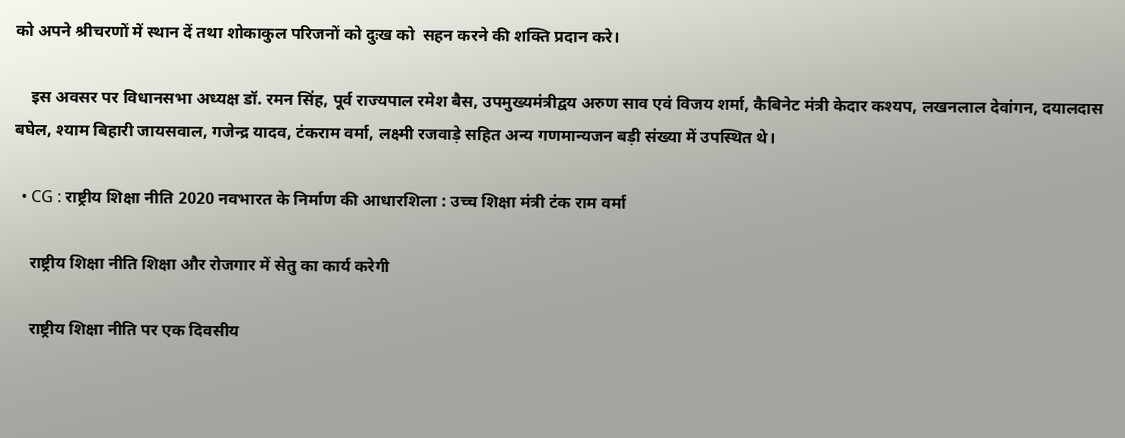को अपने श्रीचरणों में स्थान दें तथा शोकाकुल परिजनों को दुःख को  सहन करने की शक्ति प्रदान करे।

    इस अवसर पर विधानसभा अध्यक्ष डॉ. रमन सिंह, पूर्व राज्यपाल रमेश बैस, उपमुख्यमंत्रीद्वय अरुण साव एवं विजय शर्मा, कैबिनेट मंत्री केदार कश्यप, लखनलाल देवांगन, दयालदास बघेल, श्याम बिहारी जायसवाल, गजेन्द्र यादव, टंकराम वर्मा, लक्ष्मी रजवाड़े सहित अन्य गणमान्यजन बड़ी संख्या में उपस्थित थे।

  • CG : राष्ट्रीय शिक्षा नीति 2020 नवभारत के निर्माण की आधारशिला : उच्च शिक्षा मंत्री टंक राम वर्मा

    राष्ट्रीय शिक्षा नीति शिक्षा और रोजगार में सेतु का कार्य करेगी

    राष्ट्रीय शिक्षा नीति पर एक दिवसीय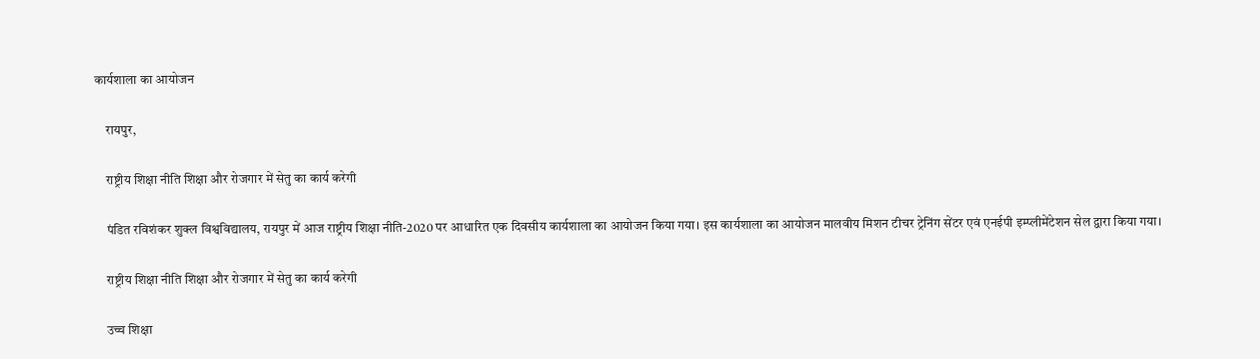कार्यशाला का आयोजन

    रायपुर,

    राष्ट्रीय शिक्षा नीति शिक्षा और रोजगार में सेतु का कार्य करेगी

    पंडित रविशंकर शुक्ल विश्वविद्यालय, रायपुर में आज राष्ट्रीय शिक्षा नीति-2020 पर आधारित एक दिवसीय कार्यशाला का आयोजन किया गया। इस कार्यशाला का आयोजन मालवीय मिशन टीचर ट्रेनिंग सेंटर एवं एनईपी इम्प्लीमेंटेशन सेल द्वारा किया गया।

    राष्ट्रीय शिक्षा नीति शिक्षा और रोजगार में सेतु का कार्य करेगी

    उच्च शिक्षा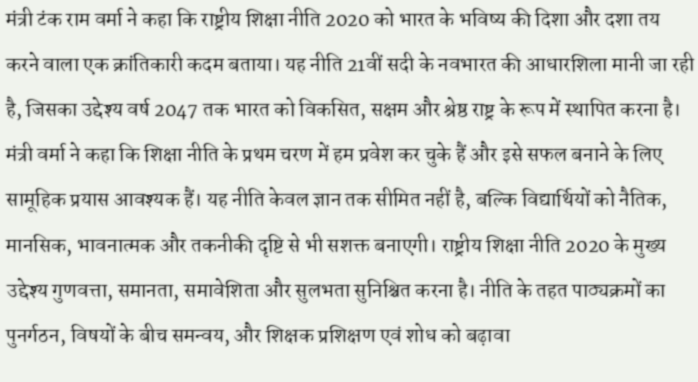मंत्री टंक राम वर्मा ने कहा कि राष्ट्रीय शिक्षा नीति 2020 को भारत के भविष्य की दिशा और दशा तय करने वाला एक क्रांतिकारी कदम बताया। यह नीति 21वीं सदी के नवभारत की आधारशिला मानी जा रही है, जिसका उद्देश्य वर्ष 2047 तक भारत को विकसित, सक्षम और श्रेष्ठ राष्ट्र के रूप में स्थापित करना है। मंत्री वर्मा ने कहा कि शिक्षा नीति के प्रथम चरण में हम प्रवेश कर चुके हैं और इसे सफल बनाने के लिए सामूहिक प्रयास आवश्यक हैं। यह नीति केवल ज्ञान तक सीमित नहीं है, बल्कि विद्यार्थियों को नैतिक, मानसिक, भावनात्मक और तकनीकी दृष्टि से भी सशक्त बनाएगी। राष्ट्रीय शिक्षा नीति 2020 के मुख्य उद्देश्य गुणवत्ता, समानता, समावेशिता और सुलभता सुनिश्चित करना है। नीति के तहत पाठ्यक्रमों का पुनर्गठन, विषयों के बीच समन्वय, और शिक्षक प्रशिक्षण एवं शोध को बढ़ावा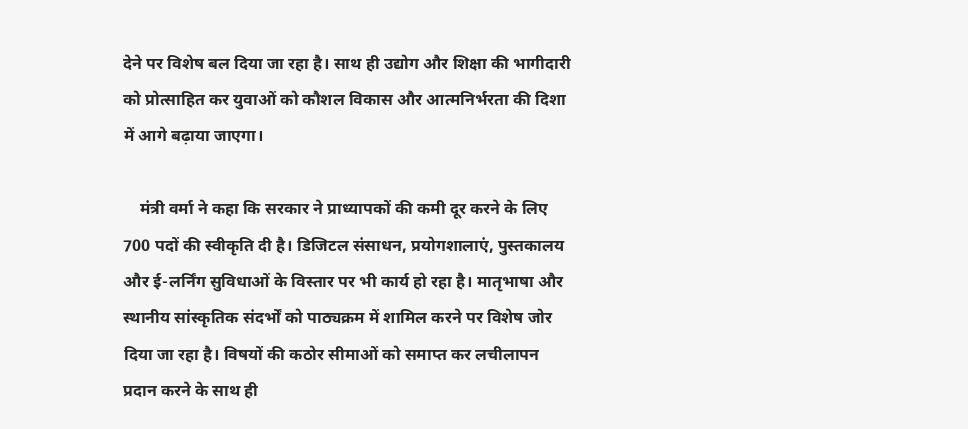देने पर विशेष बल दिया जा रहा है। साथ ही उद्योग और शिक्षा की भागीदारी को प्रोत्साहित कर युवाओं को कौशल विकास और आत्मनिर्भरता की दिशा में आगे बढ़ाया जाएगा।

    मंत्री वर्मा ने कहा कि सरकार ने प्राध्यापकों की कमी दूर करने के लिए 700 पदों की स्वीकृति दी है। डिजिटल संसाधन, प्रयोगशालाएं, पुस्तकालय और ई-लर्निंग सुविधाओं के विस्तार पर भी कार्य हो रहा है। मातृभाषा और स्थानीय सांस्कृतिक संदर्भों को पाठ्यक्रम में शामिल करने पर विशेष जोर दिया जा रहा है। विषयों की कठोर सीमाओं को समाप्त कर लचीलापन प्रदान करने के साथ ही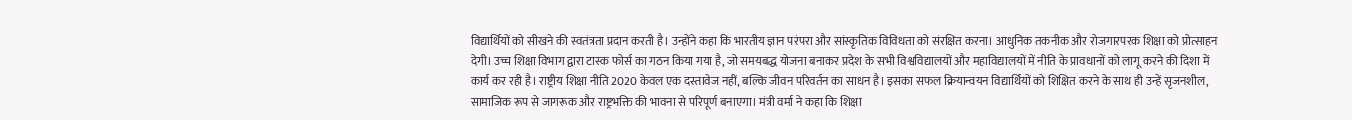विद्यार्थियों को सीखने की स्वतंत्रता प्रदान करती है। उन्होंने कहा कि भारतीय ज्ञान परंपरा और सांस्कृतिक विविधता को संरक्षित करना। आधुनिक तकनीक और रोजगारपरक शिक्षा को प्रोत्साहन देगी। उच्च शिक्षा विभाग द्वारा टास्क फोर्स का गठन किया गया है, जो समयबद्ध योजना बनाकर प्रदेश के सभी विश्वविद्यालयों और महाविद्यालयों में नीति के प्रावधानों को लागू करने की दिशा में कार्य कर रही है। राष्ट्रीय शिक्षा नीति 2020 केवल एक दस्तावेज नहीं, बल्कि जीवन परिवर्तन का साधन है। इसका सफल क्रियान्वयन विद्यार्थियों को शिक्षित करने के साथ ही उन्हें सृजनशील, सामाजिक रूप से जागरूक और राष्ट्रभक्ति की भावना से परिपूर्ण बनाएगा। मंत्री वर्मा ने कहा कि शिक्षा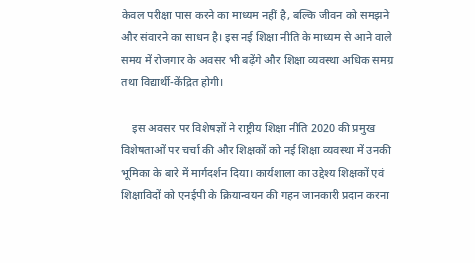केवल परीक्षा पास करने का माध्यम नहीं है, बल्कि जीवन को समझने और संवारने का साधन है। इस नई शिक्षा नीति के माध्यम से आने वाले समय में रोजगार के अवसर भी बढ़ेंगे और शिक्षा व्यवस्था अधिक समग्र तथा विद्यार्थी-केंद्रित होगी।

    इस अवसर पर विशेषज्ञों ने राष्ट्रीय शिक्षा नीति 2020 की प्रमुख विशेषताओं पर चर्चा की और शिक्षकों को नई शिक्षा व्यवस्था में उनकी भूमिका के बारे में मार्गदर्शन दिया। कार्यशाला का उद्देश्य शिक्षकों एवं शिक्षाविदों को एनईपी के क्रियान्वयन की गहन जानकारी प्रदान करना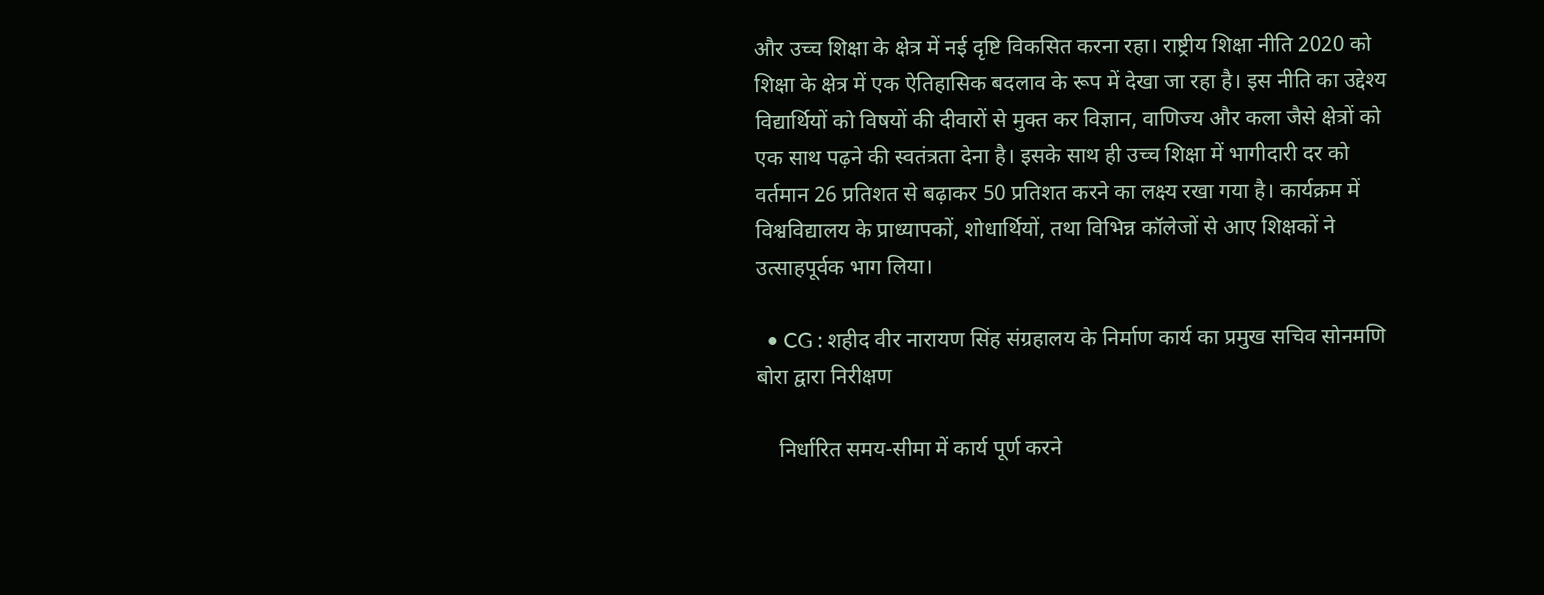और उच्च शिक्षा के क्षेत्र में नई दृष्टि विकसित करना रहा। राष्ट्रीय शिक्षा नीति 2020 को शिक्षा के क्षेत्र में एक ऐतिहासिक बदलाव के रूप में देखा जा रहा है। इस नीति का उद्देश्य विद्यार्थियों को विषयों की दीवारों से मुक्त कर विज्ञान, वाणिज्य और कला जैसे क्षेत्रों को एक साथ पढ़ने की स्वतंत्रता देना है। इसके साथ ही उच्च शिक्षा में भागीदारी दर को वर्तमान 26 प्रतिशत से बढ़ाकर 50 प्रतिशत करने का लक्ष्य रखा गया है। कार्यक्रम में विश्वविद्यालय के प्राध्यापकों, शोधार्थियों, तथा विभिन्न कॉलेजों से आए शिक्षकों ने उत्साहपूर्वक भाग लिया।

  • CG : शहीद वीर नारायण सिंह संग्रहालय के निर्माण कार्य का प्रमुख सचिव सोनमणि बोरा द्वारा निरीक्षण

    निर्धारित समय-सीमा में कार्य पूर्ण करने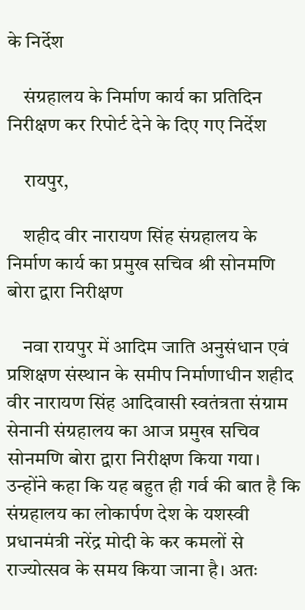के निर्देश

    संग्रहालय के निर्माण कार्य का प्रतिदिन निरीक्षण कर रिपोर्ट देने के दिए गए निर्देश

    रायपुर,

    शहीद वीर नारायण सिंह संग्रहालय के निर्माण कार्य का प्रमुख सचिव श्री सोनमणि बोरा द्वारा निरीक्षण

    नवा रायपुर में आदिम जाति अनुसंधान एवं प्रशिक्षण संस्थान के समीप निर्माणाधीन शहीद वीर नारायण सिंह आदिवासी स्वतंत्रता संग्राम सेनानी संग्रहालय का आज प्रमुख सचिव सोनमणि बोरा द्वारा निरीक्षण किया गया। उन्होंने कहा कि यह बहुत ही गर्व की बात है कि संग्रहालय का लोकार्पण देश के यशस्वी प्रधानमंत्री नरेंद्र मोदी के कर कमलों से राज्योत्सव के समय किया जाना है। अतः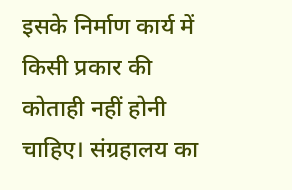इसके निर्माण कार्य में किसी प्रकार की कोताही नहीं होनी चाहिए। संग्रहालय का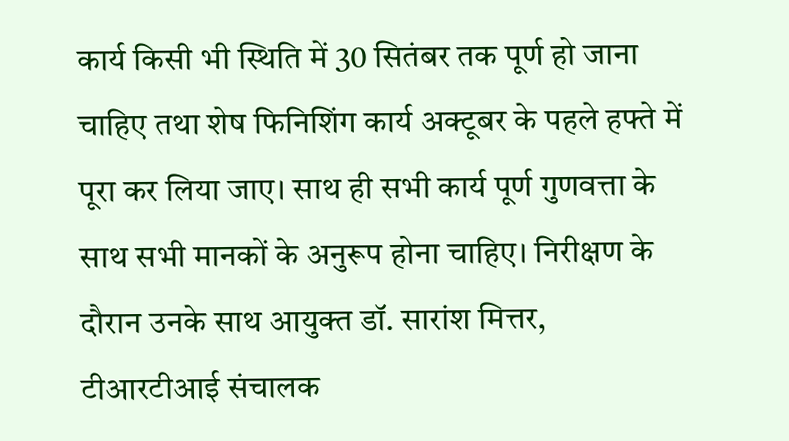कार्य किसी भी स्थिति में 30 सितंबर तक पूर्ण हो जाना चाहिए तथा शेष फिनिशिंग कार्य अक्टूबर के पहले हफ्ते में पूरा कर लिया जाए। साथ ही सभी कार्य पूर्ण गुणवत्ता के साथ सभी मानकों के अनुरूप होना चाहिए। निरीक्षण के दौरान उनके साथ आयुक्त डॉ. सारांश मित्तर, टीआरटीआई संचालक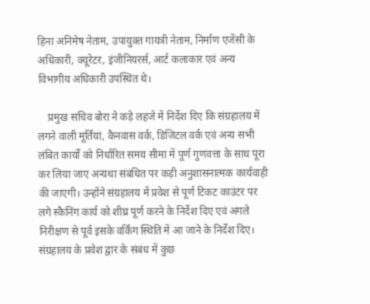हिना अनिमेष नेताम, उपायुक्त गायत्री नेताम, निर्माण एजेंसी के अधिकारी, क्यूरेटर, इंजीनियरर्स, आर्ट कलाकार एवं अन्य विभागीय अधिकारी उपस्थित थे।

    प्रमुख सचिव बोरा ने कड़े लहजे में निर्देश दिए कि संग्रहालय में लगने वाली मूर्तियां, कैनवास वर्क, डिजिटल वर्क एवं अन्य सभी लंबित कार्यों को निर्धारित समय सीमा में पूर्ण गुणवत्ता के साथ पूरा कर लिया जाए अन्यथा संबंधित पर कड़ी अनुशासनात्मक कार्यवाही की जाएगी। उन्होंने संग्रहालय में प्रवेश से पूर्ण टिकट काउंटर पर लगे स्कैनिंग कार्य को शीघ्र पूर्ण करने के निर्देश दिए एवं अगले निरीक्षण से पूर्व इसके वर्किंग स्थिति में आ जाने के निर्देश दिए। संग्रहालय के प्रवेश द्वार के संबंध में कुछ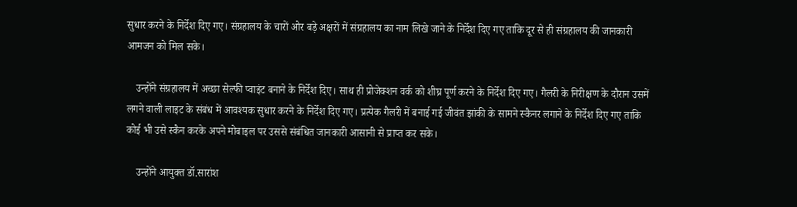सुधार करने के निर्देश दिए गए। संग्रहालय के चारों ओर बड़े अक्षरों में संग्रहालय का नाम लिखे जाने के निर्देश दिए गए ताकि दूर से ही संग्रहालय की जानकारी आमजन को मिल सके।

    उन्होंने संग्रहालय में अच्छा सेल्फी प्वाइंट बनाने के निर्देश दिए। साथ ही प्रोजेक्शन वर्क को शीघ्र पूर्ण करने के निर्देश दिए गए। गैलरी के निरीक्षण के दौरान उसमें लगने वाली लाइट के संबंध में आवश्यक सुधार करने के निर्देश दिए गए। प्रत्येक गैलरी में बनाई गई जीवंत झांकी के सामने स्कैनर लगाने के निर्देश दिए गए ताकि कोई भी उसे स्कैन करके अपने मोबाइल पर उससे संबंधित जानकारी आसानी से प्राप्त कर सके।

    उन्होंने आयुक्त डॉ.सारांश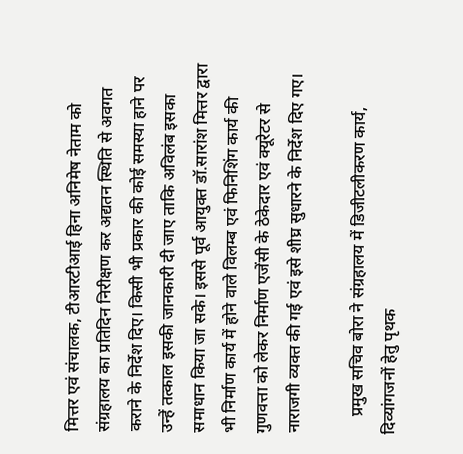मित्तर एवं संचालक, टीआरटीआई हिना अनिमेष नेताम को संग्रहालय का प्रतिदिन निरीक्षण कर अद्यतन स्थिति से अवगत कराने के निर्देश दिए। किसी भी प्रकार की कोई समस्या हाने पर उन्हें तत्काल इसकी जानकारी दी जाए ताकि अविलंब इसका समाधान किया जा सके। इससे पूर्व आयुक्त डॉ.सारांश मित्तर द्वारा भी निर्माण कार्य में होने वाले विलम्ब एवं फिनिशिंग कार्य की गुणवत्ता को लेकर निर्माण एजेंसी के ठेकेदार एवं क्यूरेटर से नाराजगी व्यक्त की गई एवं इसे शीघ्र सुधारने के निर्देश दिए गए।

    प्रमुख सचिव बोरा ने संग्रहालय में डिजीटलीकरण कार्य, दिव्यांगजनों हेतु पृथक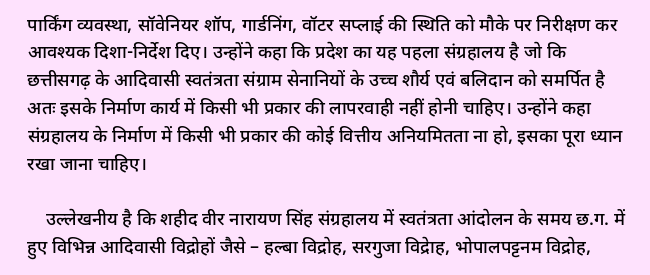पार्किंग व्यवस्था, सॉवेनियर शॉप, गार्डनिंग, वॉटर सप्लाई की स्थिति को मौके पर निरीक्षण कर आवश्यक दिशा-निर्देश दिए। उन्होंने कहा कि प्रदेश का यह पहला संग्रहालय है जो कि छत्तीसगढ़ के आदिवासी स्वतंत्रता संग्राम सेनानियों के उच्च शौर्य एवं बलिदान को समर्पित है अतः इसके निर्माण कार्य में किसी भी प्रकार की लापरवाही नहीं होनी चाहिए। उन्होंने कहा संग्रहालय के निर्माण में किसी भी प्रकार की कोई वित्तीय अनियमितता ना हो, इसका पूरा ध्यान रखा जाना चाहिए।

    उल्लेखनीय है कि शहीद वीर नारायण सिंह संग्रहालय में स्वतंत्रता आंदोलन के समय छ.ग. में हुए विभिन्न आदिवासी विद्रोहों जैसे – हल्बा विद्रोह, सरगुजा विद्रेाह, भोपालपट्टनम विद्रोह,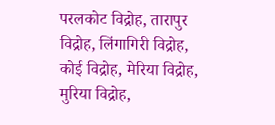परलकोट विद्रोह, तारापुर विद्रोह, लिंगागिरी विद्रोह, कोई विद्रोह, मेरिया विद्रोह, मुरिया विद्रोह,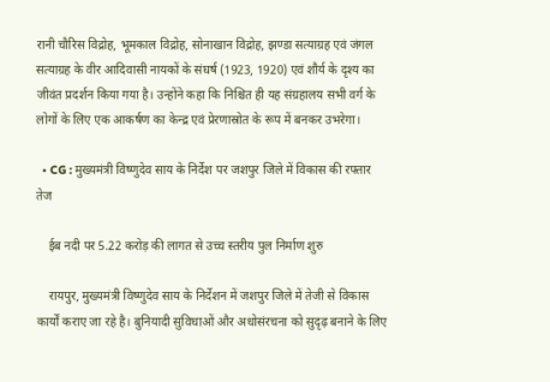रानी चौरिस विद्रोह, भूमकाल विद्रोह, सोनाखान विद्रोह, झण्डा सत्याग्रह एवं जंगल सत्याग्रह के वीर आदिवासी नायकों के संघर्ष (1923, 1920) एवं शौर्य के दृश्य का जीवंत प्रदर्शन किया गया है। उन्होंने कहा कि निश्चित ही यह संग्रहालय सभी वर्ग के लोगों के लिए एक आकर्षण का केन्द्र एवं प्रेरणास्रोत के रूप में बनकर उभरेगा।

  • CG : मुख्यमंत्री विष्णुदेव साय के निर्देश पर जशपुर जिले में विकास की रफ्तार तेज

    ईब नदी पर 5.22 करोड़ की लागत से उच्च स्तरीय पुल निर्माण शुरु

    रायपुर, मुख्यमंत्री विष्णुदेव साय के निर्देशन में जशपुर जिले में तेजी से विकास कार्यों कराए जा रहे है। बुनियादी सुविधाओं और अधोसंरचना को सुदृढ़ बनाने के लिए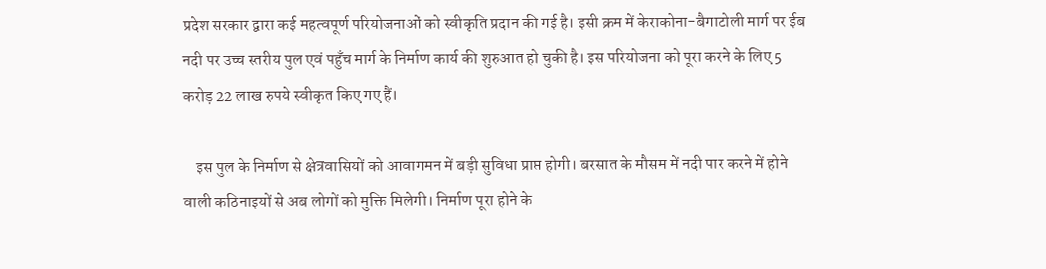प्रदेश सरकार द्वारा कई महत्वपूर्ण परियोजनाओं को स्वीकृति प्रदान की गई है। इसी क्रम में केराकोना-बैगाटोली मार्ग पर ईब नदी पर उच्च स्तरीय पुल एवं पहुँच मार्ग के निर्माण कार्य की शुरुआत हो चुकी है। इस परियोजना को पूरा करने के लिए 5 करोड़ 22 लाख रुपये स्वीकृत किए गए हैं।

    इस पुल के निर्माण से क्षेत्रवासियों को आवागमन में बड़ी सुविधा प्राप्त होगी। बरसात के मौसम में नदी पार करने में होने वाली कठिनाइयों से अब लोगों को मुक्ति मिलेगी। निर्माण पूरा होने के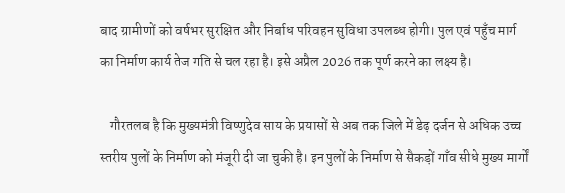बाद ग्रामीणों को वर्षभर सुरक्षित और निर्बाध परिवहन सुविधा उपलब्ध होगी। पुल एवं पहुँच मार्ग का निर्माण कार्य तेज गति से चल रहा है। इसे अप्रैल 2026 तक पूर्ण करने का लक्ष्य है।

    गौरतलब है कि मुख्यमंत्री विष्णुदेव साय के प्रयासों से अब तक जिले में डेढ़ दर्जन से अधिक उच्च स्तरीय पुलों के निर्माण को मंजूरी दी जा चुकी है। इन पुलों के निर्माण से सैकड़ों गाँव सीधे मुख्य मार्गों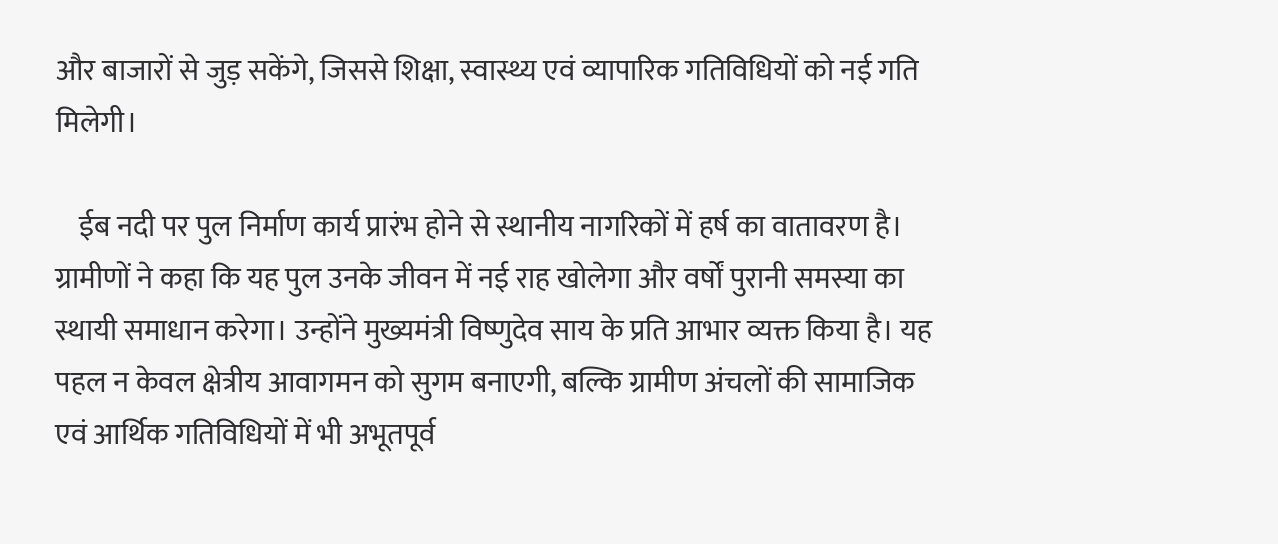और बाजारों से जुड़ सकेंगे, जिससे शिक्षा, स्वास्थ्य एवं व्यापारिक गतिविधियों को नई गति मिलेगी।

    ईब नदी पर पुल निर्माण कार्य प्रारंभ होने से स्थानीय नागरिकों में हर्ष का वातावरण है। ग्रामीणों ने कहा कि यह पुल उनके जीवन में नई राह खोलेगा और वर्षों पुरानी समस्या का स्थायी समाधान करेगा। उन्होंने मुख्यमंत्री विष्णुदेव साय के प्रति आभार व्यक्त किया है। यह पहल न केवल क्षेत्रीय आवागमन को सुगम बनाएगी, बल्कि ग्रामीण अंचलों की सामाजिक एवं आर्थिक गतिविधियों में भी अभूतपूर्व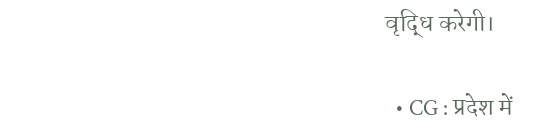वृद्धि करेगी।

  • CG : प्रदेश में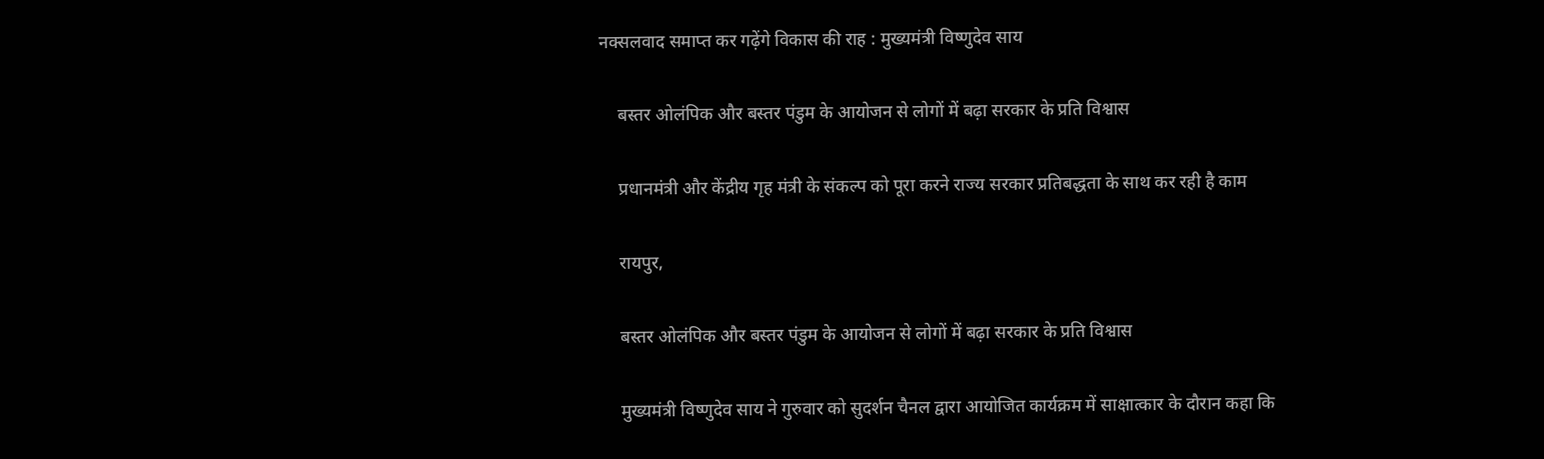नक्सलवाद समाप्त कर गढ़ेंगे विकास की राह : मुख्यमंत्री विष्णुदेव साय

    बस्तर ओलंपिक और बस्तर पंडुम के आयोजन से लोगों में बढ़ा सरकार के प्रति विश्वास

    प्रधानमंत्री और केंद्रीय गृह मंत्री के संकल्प को पूरा करने राज्य सरकार प्रतिबद्धता के साथ कर रही है काम

    रायपुर,

    बस्तर ओलंपिक और बस्तर पंडुम के आयोजन से लोगों में बढ़ा सरकार के प्रति विश्वास

    मुख्यमंत्री विष्णुदेव साय ने गुरुवार को सुदर्शन चैनल द्वारा आयोजित कार्यक्रम में साक्षात्कार के दौरान कहा कि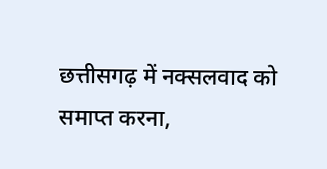छत्तीसगढ़ में नक्सलवाद को समाप्त करना,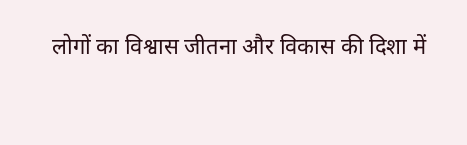लोगों का विश्वास जीतना और विकास की दिशा में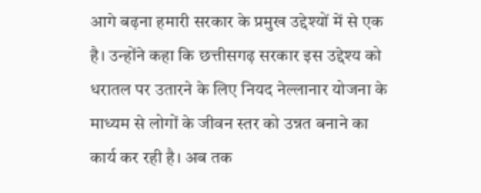आगे बढ़ना हमारी सरकार के प्रमुख उद्देश्यों में से एक है। उन्होंने कहा कि छत्तीसगढ़ सरकार इस उद्देश्य को धरातल पर उतारने के लिए नियद नेल्लानार योजना के माध्यम से लोगों के जीवन स्तर को उन्नत बनाने का कार्य कर रही है। अब तक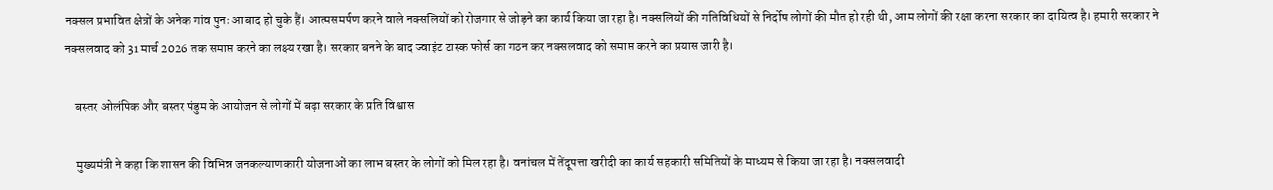नक्सल प्रभावित क्षेत्रों के अनेक गांव पुनः आबाद हो चुके हैं। आत्मसमर्पण करने वाले नक्सलियों को रोजगार से जोड़ने का कार्य किया जा रहा है। नक्सलियों की गतिविधियों से निर्दोष लोगों की मौत हो रही थी, आम लोगों की रक्षा करना सरकार का दायित्व है। हमारी सरकार ने नक्सलवाद को 31 मार्च 2026 तक समाप्त करने का लक्ष्य रखा है। सरकार बनने के बाद ज्वाइंट टास्क फोर्स का गठन कर नक्सलवाद को समाप्त करने का प्रयास जारी है।

    बस्तर ओलंपिक और बस्तर पंडुम के आयोजन से लोगों में बढ़ा सरकार के प्रति विश्वास

    मुख्यमंत्री ने कहा कि शासन की विभिन्न जनकल्याणकारी योजनाओं का लाभ बस्तर के लोगों को मिल रहा है। वनांचल में तेंदूपत्ता खरीदी का कार्य सहकारी समितियों के माध्यम से किया जा रहा है। नक्सलवादी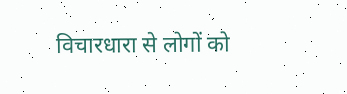विचारधारा से लोगों को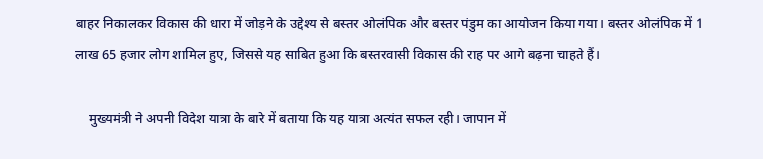बाहर निकालकर विकास की धारा में जोड़ने के उद्देश्य से बस्तर ओलंपिक और बस्तर पंडुम का आयोजन किया गया। बस्तर ओलंपिक में 1 लाख 65 हजार लोग शामिल हुए, जिससे यह साबित हुआ कि बस्तरवासी विकास की राह पर आगे बढ़ना चाहते हैं।

    मुख्यमंत्री ने अपनी विदेश यात्रा के बारे में बताया कि यह यात्रा अत्यंत सफल रही। जापान में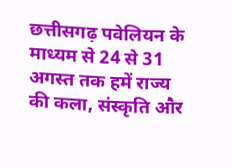छत्तीसगढ़ पवेलियन के माध्यम से 24 से 31 अगस्त तक हमें राज्य की कला, संस्कृति और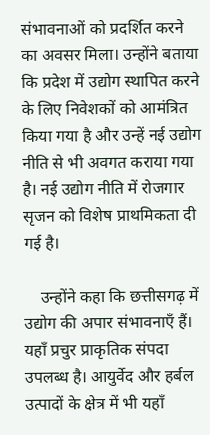संभावनाओं को प्रदर्शित करने का अवसर मिला। उन्होंने बताया कि प्रदेश में उद्योग स्थापित करने के लिए निवेशकों को आमंत्रित किया गया है और उन्हें नई उद्योग नीति से भी अवगत कराया गया है। नई उद्योग नीति में रोजगार सृजन को विशेष प्राथमिकता दी गई है।

    उन्होंने कहा कि छत्तीसगढ़ में उद्योग की अपार संभावनाएँ हैं। यहाँ प्रचुर प्राकृतिक संपदा उपलब्ध है। आयुर्वेद और हर्बल उत्पादों के क्षेत्र में भी यहाँ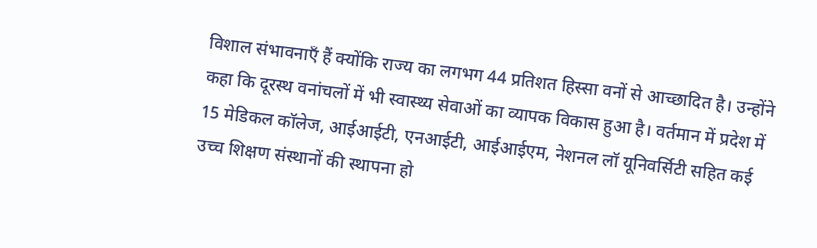विशाल संभावनाएँ हैं क्योंकि राज्य का लगभग 44 प्रतिशत हिस्सा वनों से आच्छादित है। उन्होंने कहा कि दूरस्थ वनांचलों में भी स्वास्थ्य सेवाओं का व्यापक विकास हुआ है। वर्तमान में प्रदेश में 15 मेडिकल कॉलेज, आईआईटी, एनआईटी, आईआईएम, नेशनल लॉ यूनिवर्सिटी सहित कई उच्च शिक्षण संस्थानों की स्थापना हो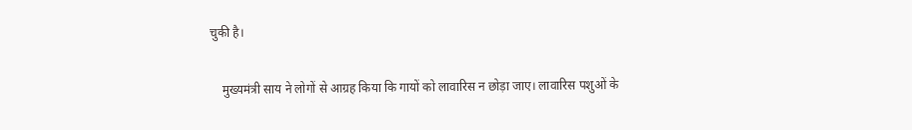चुकी है।

    मुख्यमंत्री साय ने लोगों से आग्रह किया कि गायों को लावारिस न छोड़ा जाए। लावारिस पशुओं के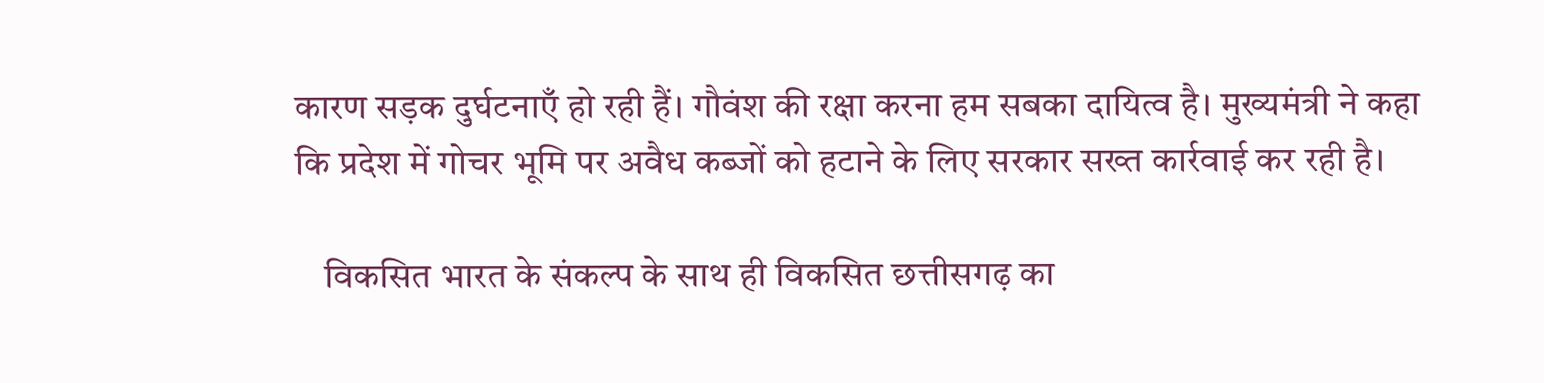कारण सड़क दुर्घटनाएँ हो रही हैं। गौवंश की रक्षा करना हम सबका दायित्व है। मुख्यमंत्री ने कहा कि प्रदेश में गोचर भूमि पर अवैध कब्जों को हटाने के लिए सरकार सख्त कार्रवाई कर रही है।

    विकसित भारत के संकल्प के साथ ही विकसित छत्तीसगढ़ का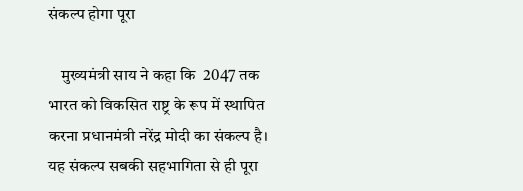संकल्प होगा पूरा

    मुख्यमंत्री साय ने कहा कि  2047 तक भारत को विकसित राष्ट्र के रूप में स्थापित करना प्रधानमंत्री नरेंद्र मोदी का संकल्प है। यह संकल्प सबकी सहभागिता से ही पूरा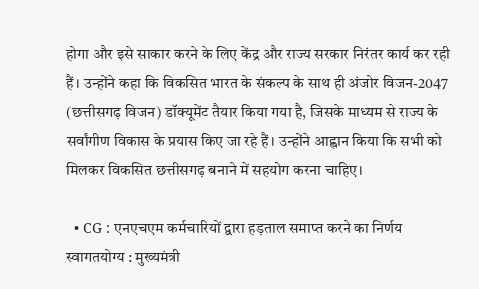होगा और इसे साकार करने के लिए केंद्र और राज्य सरकार निरंतर कार्य कर रही हैं। उन्होंने कहा कि विकसित भारत के संकल्प के साथ ही अंजोर विजन-2047 (छत्तीसगढ़ विजन) डॉक्यूमेंट तैयार किया गया है, जिसके माध्यम से राज्य के सर्वांगीण विकास के प्रयास किए जा रहे हैं। उन्होंने आह्वान किया कि सभी को मिलकर विकसित छत्तीसगढ़ बनाने में सहयोग करना चाहिए।

  • CG : एनएचएम कर्मचारियों द्वारा हड़ताल समाप्त करने का निर्णय स्वागतयोग्य : मुख्यमंत्री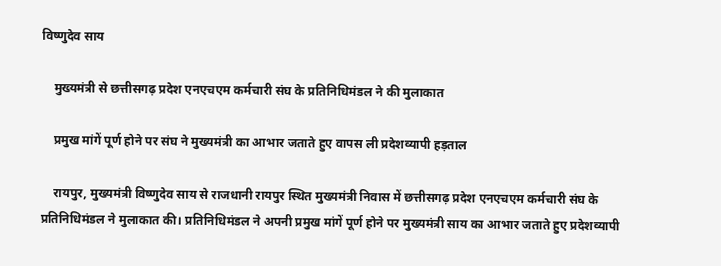विष्णुदेव साय

    मुख्यमंत्री से छत्तीसगढ़ प्रदेश एनएचएम कर्मचारी संघ के प्रतिनिधिमंडल ने की मुलाकात

    प्रमुख मांगें पूर्ण होने पर संघ ने मुख्यमंत्री का आभार जताते हुए वापस ली प्रदेशव्यापी हड़ताल

    रायपुर, मुख्यमंत्री विष्णुदेव साय से राजधानी रायपुर स्थित मुख्यमंत्री निवास में छत्तीसगढ़ प्रदेश एनएचएम कर्मचारी संघ के प्रतिनिधिमंडल ने मुलाकात की। प्रतिनिधिमंडल ने अपनी प्रमुख मांगें पूर्ण होने पर मुख्यमंत्री साय का आभार जताते हुए प्रदेशव्यापी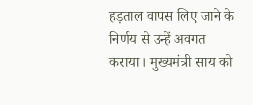हड़ताल वापस लिए जाने के निर्णय से उन्हें अवगत कराया। मुख्यमंत्री साय को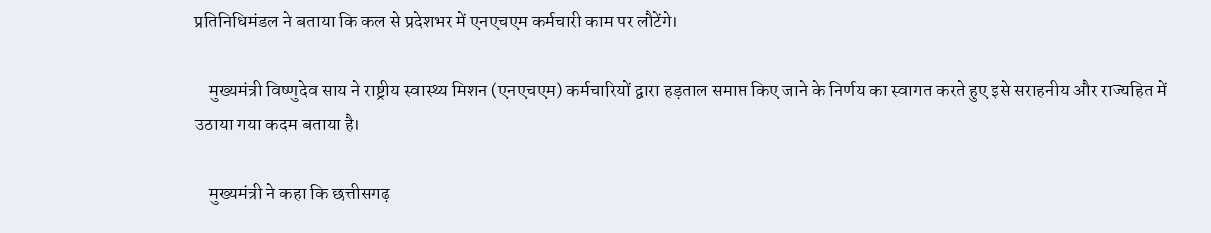प्रतिनिधिमंडल ने बताया कि कल से प्रदेशभर में एनएचएम कर्मचारी काम पर लौटेंगे।

    मुख्यमंत्री विष्णुदेव साय ने राष्ट्रीय स्वास्थ्य मिशन (एनएचएम) कर्मचारियों द्वारा हड़ताल समाप्त किए जाने के निर्णय का स्वागत करते हुए इसे सराहनीय और राज्यहित में उठाया गया कदम बताया है।

    मुख्यमंत्री ने कहा कि छत्तीसगढ़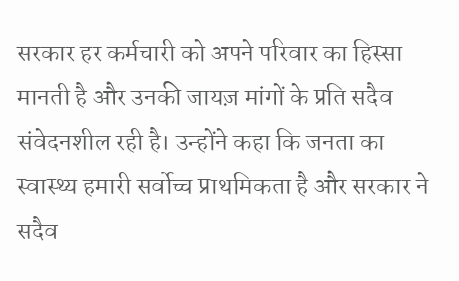सरकार हर कर्मचारी को अपने परिवार का हिस्सा मानती है और उनकी जायज़ मांगों के प्रति सदैव संवेदनशील रही है। उन्होंने कहा कि जनता का स्वास्थ्य हमारी सर्वोच्च प्राथमिकता है और सरकार ने सदैव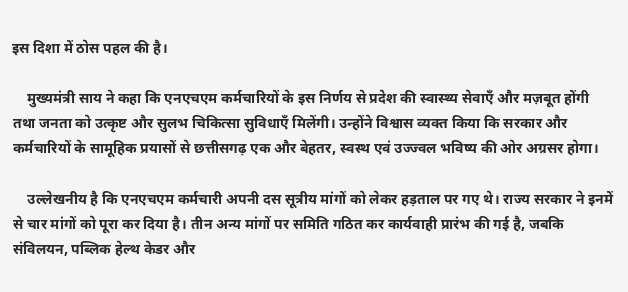इस दिशा में ठोस पहल की है।

    मुख्यमंत्री साय ने कहा कि एनएचएम कर्मचारियों के इस निर्णय से प्रदेश की स्वास्थ्य सेवाएँ और मज़बूत होंगी तथा जनता को उत्कृष्ट और सुलभ चिकित्सा सुविधाएँ मिलेंगी। उन्होंने विश्वास व्यक्त किया कि सरकार और कर्मचारियों के सामूहिक प्रयासों से छत्तीसगढ़ एक और बेहतर, स्वस्थ एवं उज्ज्वल भविष्य की ओर अग्रसर होगा।

    उल्लेखनीय है कि एनएचएम कर्मचारी अपनी दस सूत्रीय मांगों को लेकर हड़ताल पर गए थे। राज्य सरकार ने इनमें से चार मांगों को पूरा कर दिया है। तीन अन्य मांगों पर समिति गठित कर कार्यवाही प्रारंभ की गई है, जबकि संविलयन, पब्लिक हेल्थ केडर और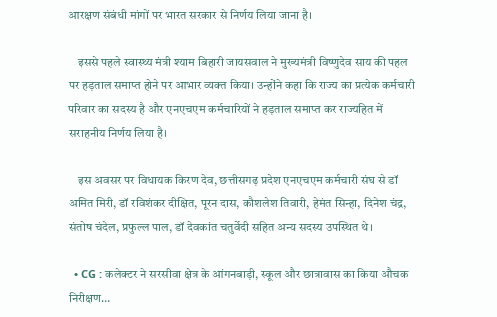आरक्षण संबंधी मांगों पर भारत सरकार से निर्णय लिया जाना है।

    इससे पहले स्वास्थ्य मंत्री श्याम बिहारी जायसवाल ने मुख्यमंत्री विष्णुदेव साय की पहल पर हड़ताल समाप्त होने पर आभार व्यक्त किया। उन्होंने कहा कि राज्य का प्रत्येक कर्मचारी परिवार का सदस्य है और एनएचएम कर्मचारियों ने हड़ताल समाप्त कर राज्यहित में सराहनीय निर्णय लिया है।

    इस अवसर पर विधायक किरण देव, छत्तीसगढ़ प्रदेश एनएचएम कर्मचारी संघ से डॉ अमित मिरी, डॉ रविशंकर दीक्षित, पूरन दास, कौशलेश तिवारी, हेमंत सिन्हा, दिनेश चंद्र, संतोष चंदेल, प्रफुल्ल पाल, डॉ देवकांत चतुर्वेदी सहित अन्य सदस्य उपस्थित थे।

  • CG : कलेक्टर ने सरसीवा क्षेत्र के आंगनबाड़ी, स्कूल और छात्रावास का किया औचक निरीक्षण…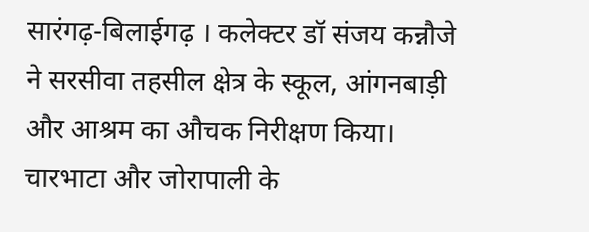सारंगढ़-बिलाईगढ़ । कलेक्टर डॉ संजय कन्नौजे ने सरसीवा तहसील क्षेत्र के स्कूल, आंगनबाड़ी और आश्रम का औचक निरीक्षण किया। चारभाटा और जोरापाली के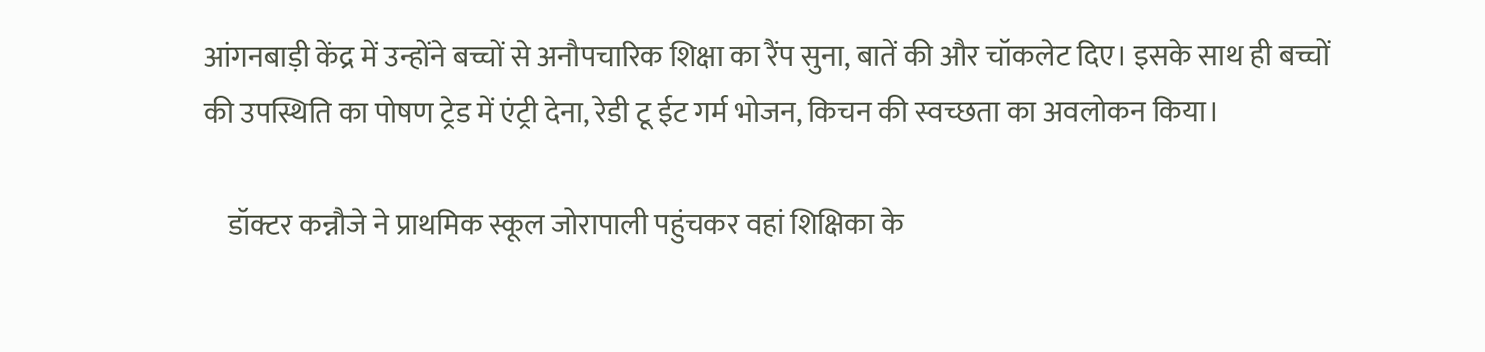आंगनबाड़ी केंद्र में उन्होंने बच्चों से अनौपचारिक शिक्षा का रैंप सुना, बातें की और चॉकलेट दिए। इसके साथ ही बच्चों की उपस्थिति का पोषण ट्रेड में एंट्री देना, रेडी टू ईट गर्म भोजन, किचन की स्वच्छता का अवलोकन किया।

    डॉक्टर कन्नौजे ने प्राथमिक स्कूल जोरापाली पहुंचकर वहां शिक्षिका के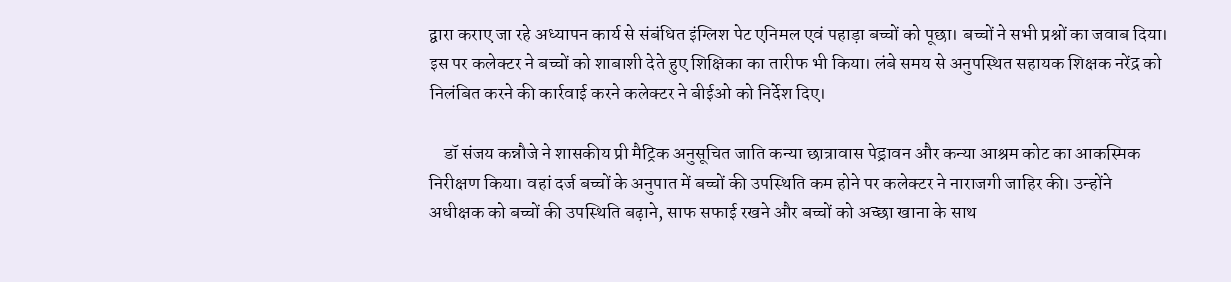द्वारा कराए जा रहे अध्यापन कार्य से संबंधित इंग्लिश पेट एनिमल एवं पहाड़ा बच्चों को पूछा। बच्चों ने सभी प्रश्नों का जवाब दिया। इस पर कलेक्टर ने बच्चों को शाबाशी देते हुए शिक्षिका का तारीफ भी किया। लंबे समय से अनुपस्थित सहायक शिक्षक नरेंद्र को निलंबित करने की कार्रवाई करने कलेक्टर ने बीईओ को निर्देश दिए।

    डॉ संजय कन्नौजे ने शासकीय प्री मैट्रिक अनुसूचित जाति कन्या छात्रावास पेड्रावन और कन्या आश्रम कोट का आकस्मिक निरीक्षण किया। वहां दर्ज बच्चों के अनुपात में बच्चों की उपस्थिति कम होने पर कलेक्टर ने नाराजगी जाहिर की। उन्होंने अधीक्षक को बच्चों की उपस्थिति बढ़ाने, साफ सफाई रखने और बच्चों को अच्छा खाना के साथ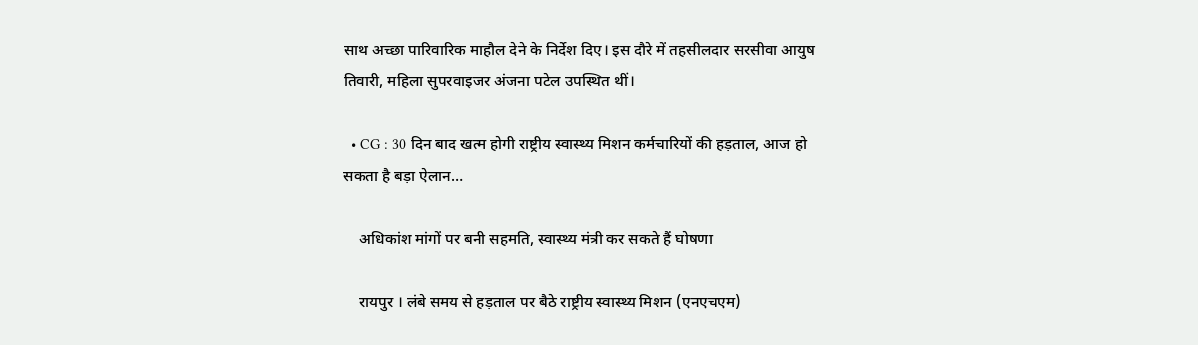साथ अच्छा पारिवारिक माहौल देने के निर्देश दिए। इस दौरे में तहसीलदार सरसीवा आयुष तिवारी, महिला सुपरवाइजर अंजना पटेल उपस्थित थीं।

  • CG : 30 दिन बाद खत्म होगी राष्ट्रीय स्वास्थ्य मिशन कर्मचारियों की हड़ताल, आज हो सकता है बड़ा ऐलान…

    अधिकांश मांगों पर बनी सहमति, स्वास्थ्य मंत्री कर सकते हैं घोषणा

    रायपुर । लंबे समय से हड़ताल पर बैठे राष्ट्रीय स्वास्थ्य मिशन (एनएचएम)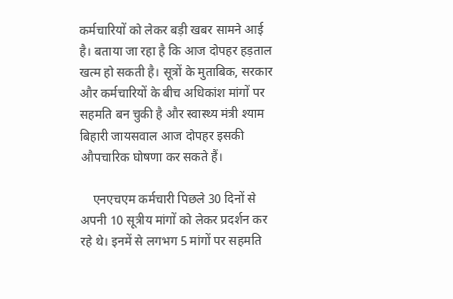कर्मचारियों को लेकर बड़ी खबर सामने आई है। बताया जा रहा है कि आज दोपहर हड़ताल खत्म हो सकती है। सूत्रों के मुताबिक, सरकार और कर्मचारियों के बीच अधिकांश मांगों पर सहमति बन चुकी है और स्वास्थ्य मंत्री श्याम बिहारी जायसवाल आज दोपहर इसकी औपचारिक घोषणा कर सकते हैं।

    एनएचएम कर्मचारी पिछले 30 दिनों से अपनी 10 सूत्रीय मांगों को लेकर प्रदर्शन कर रहे थे। इनमें से लगभग 5 मांगों पर सहमति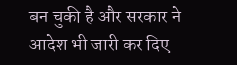बन चुकी है और सरकार ने आदेश भी जारी कर दिए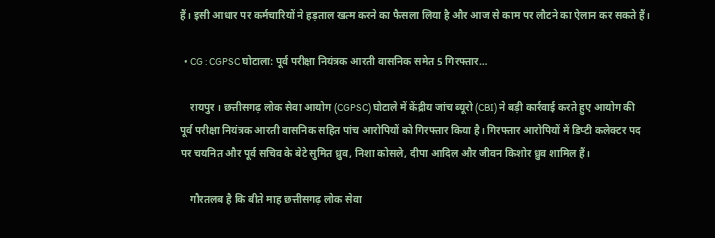हैं। इसी आधार पर कर्मचारियों ने हड़ताल खत्म करने का फैसला लिया है और आज से काम पर लौटने का ऐलान कर सकते हैं।

  • CG : CGPSC घोटाला: पूर्व परीक्षा नियंत्रक आरती वासनिक समेत 5 गिरफ्तार…

    रायपुर । छत्तीसगढ़ लोक सेवा आयोग (CGPSC) घोटाले में केंद्रीय जांच ब्यूरो (CBI) ने बड़ी कार्रवाई करते हुए आयोग की पूर्व परीक्षा नियंत्रक आरती वासनिक सहित पांच आरोपियों को गिरफ्तार किया है। गिरफ्तार आरोपियों में डिप्टी कलेक्टर पद पर चयनित और पूर्व सचिव के बेटे सुमित ध्रुव, निशा कोसले, दीपा आदिल और जीवन किशोर ध्रुव शामिल हैं।

    गौरतलब है कि बीते माह छत्तीसगढ़ लोक सेवा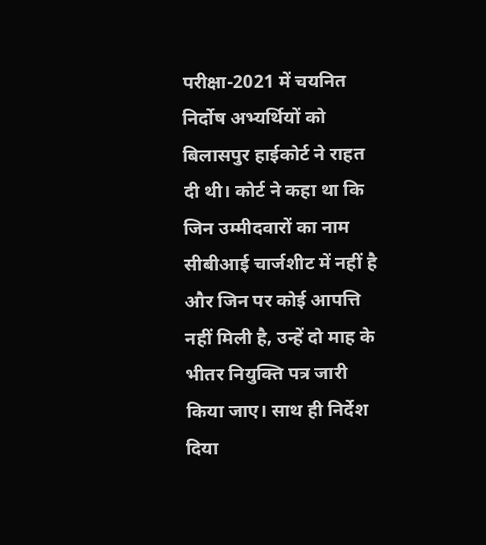परीक्षा-2021 में चयनित निर्दोष अभ्यर्थियों को बिलासपुर हाईकोर्ट ने राहत दी थी। कोर्ट ने कहा था कि जिन उम्मीदवारों का नाम सीबीआई चार्जशीट में नहीं है और जिन पर कोई आपत्ति नहीं मिली है, उन्हें दो माह के भीतर नियुक्ति पत्र जारी किया जाए। साथ ही निर्देश दिया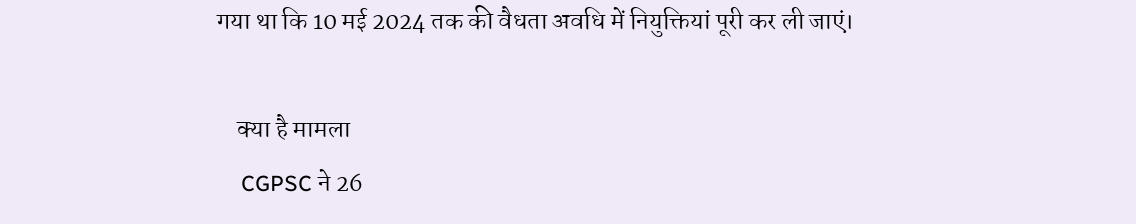गया था कि 10 मई 2024 तक की वैधता अवधि में नियुक्तियां पूरी कर ली जाएं।

    क्या है मामला
    CGPSC ने 26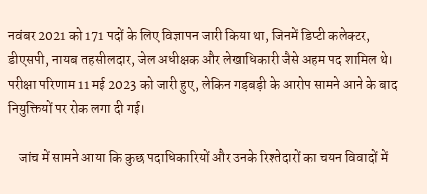नवंबर 2021 को 171 पदों के लिए विज्ञापन जारी किया था, जिनमें डिप्टी कलेक्टर, डीएसपी, नायब तहसीलदार, जेल अधीक्षक और लेखाधिकारी जैसे अहम पद शामिल थे। परीक्षा परिणाम 11 मई 2023 को जारी हुए, लेकिन गड़बड़ी के आरोप सामने आने के बाद नियुक्तियों पर रोक लगा दी गई।

    जांच में सामने आया कि कुछ पदाधिकारियों और उनके रिश्तेदारों का चयन विवादों में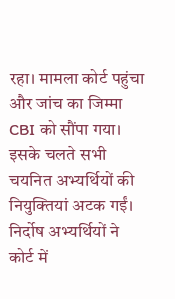रहा। मामला कोर्ट पहुंचा और जांच का जिम्मा CBI को सौंपा गया। इसके चलते सभी चयनित अभ्यर्थियों की नियुक्तियां अटक गईं। निर्दोष अभ्यर्थियों ने कोर्ट में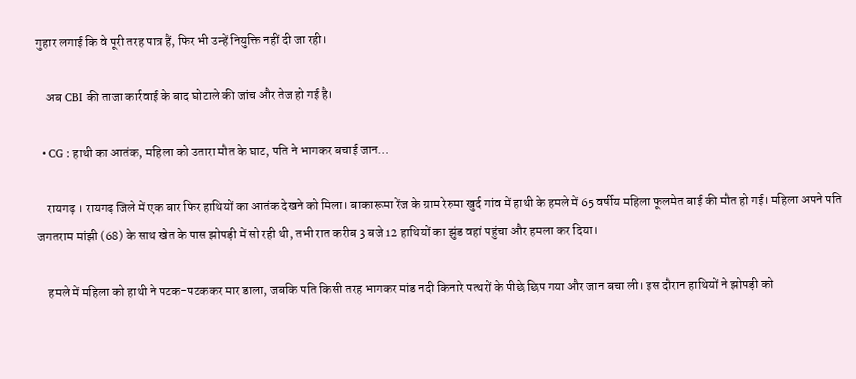गुहार लगाई कि वे पूरी तरह पात्र हैं, फिर भी उन्हें नियुक्ति नहीं दी जा रही।

    अब CBI की ताजा कार्रवाई के बाद घोटाले की जांच और तेज हो गई है।

  • CG : हाथी का आतंक, महिला को उतारा मौत के घाट, पति ने भागकर बचाई जान…

    रायगढ़ । रायगढ़ जिले में एक बार फिर हाथियों का आतंक देखने को मिला। बाकारूमा रेंज के ग्राम रेरुमा खुर्द गांव में हाथी के हमले में 65 वर्षीय महिला फूलमेत बाई की मौत हो गई। महिला अपने पति जगतराम मांझी (68) के साथ खेत के पास झोपड़ी में सो रही थी, तभी रात करीब 3 बजे 12 हाथियों का झुंड वहां पहुंचा और हमला कर दिया।

    हमले में महिला को हाथी ने पटक-पटककर मार डाला, जबकि पति किसी तरह भागकर मांड नदी किनारे पत्थरों के पीछे छिप गया और जान बचा ली। इस दौरान हाथियों ने झोपड़ी को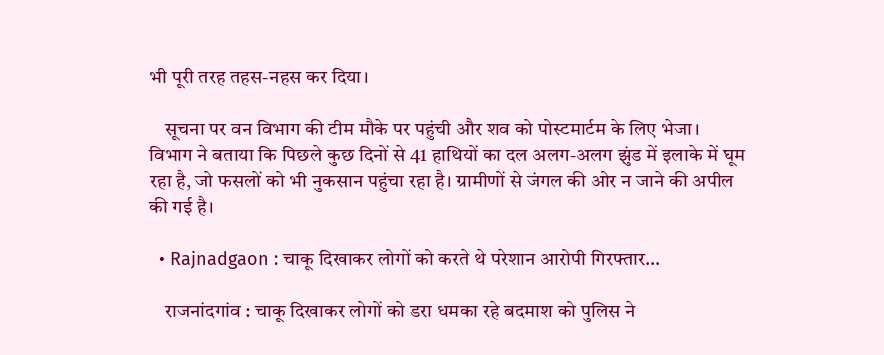भी पूरी तरह तहस-नहस कर दिया।

    सूचना पर वन विभाग की टीम मौके पर पहुंची और शव को पोस्टमार्टम के लिए भेजा। विभाग ने बताया कि पिछले कुछ दिनों से 41 हाथियों का दल अलग-अलग झुंड में इलाके में घूम रहा है, जो फसलों को भी नुकसान पहुंचा रहा है। ग्रामीणों से जंगल की ओर न जाने की अपील की गई है।

  • Rajnadgaon : चाकू दिखाकर लोगों को करते थे परेशान आरोपी गिरफ्तार…

    राजनांदगांव : चाकू दिखाकर लोगों को डरा धमका रहे बदमाश को पुलिस ने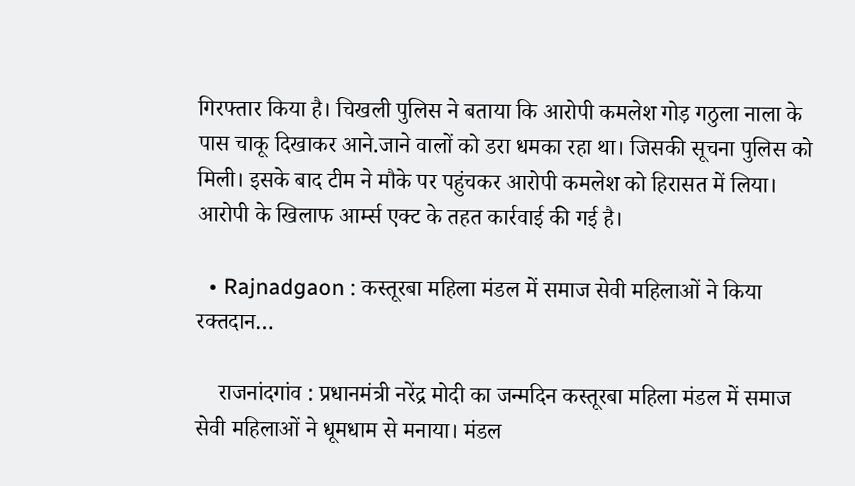गिरफ्तार किया है। चिखली पुलिस ने बताया कि आरोपी कमलेश गोड़ गठुला नाला के पास चाकू दिखाकर आने.जाने वालों को डरा धमका रहा था। जिसकी सूचना पुलिस को मिली। इसके बाद टीम ने मौके पर पहुंचकर आरोपी कमलेश को हिरासत में लिया। आरोपी के खिलाफ आर्म्स एक्ट के तहत कार्रवाई की गई है।

  • Rajnadgaon : कस्तूरबा महिला मंडल में समाज सेवी महिलाओं ने किया रक्तदान…

    राजनांदगांव : प्रधानमंत्री नरेंद्र मोदी का जन्मदिन कस्तूरबा महिला मंडल में समाज सेवी महिलाओं ने धूमधाम से मनाया। मंडल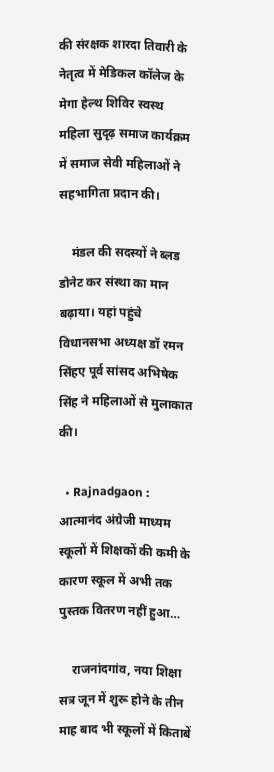की संरक्षक शारदा तिवारी के नेतृत्व में मेडिकल कॉलेज के मेगा हेल्थ शिविर स्वस्थ महिला सुदृढ़ समाज कार्यक्रम में समाज सेवी महिलाओं ने सहभागिता प्रदान की।

    मंडल की सदस्यों ने ब्लड डोनेट कर संस्था का मान बढ़ाया। यहां पहुंचे विधानसभा अध्यक्ष डॉ रमन सिंहए पूर्व सांसद अभिषेक सिंह ने महिलाओं से मुलाकात की।

  • Rajnadgaon : आत्मानंद अंग्रेजी माध्यम स्कूलों में शिक्षकों की कमी के कारण स्कूल में अभी तक पुस्तक वितरण नहीं हुआ…

    राजनांदगांव, नया शिक्षा सत्र जून में शुरू होने के तीन माह बाद भी स्कूलों में किताबें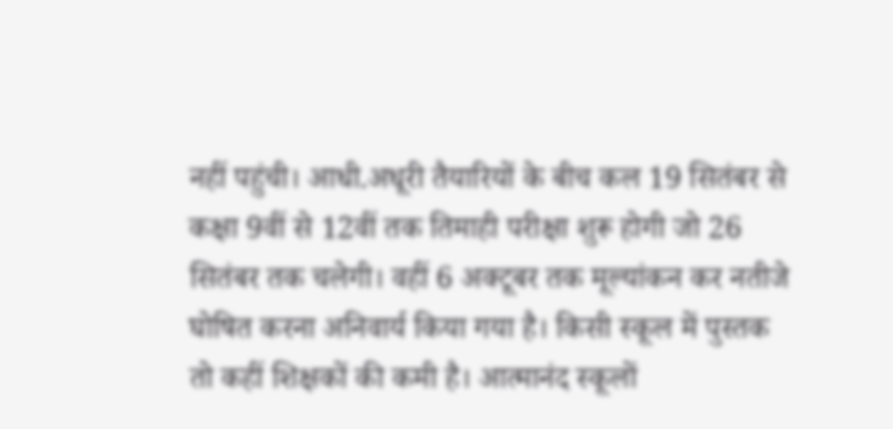नहीं पहुंची। आधी.अधूरी तैयारियों के बीच कल 19 सितंबर से कक्षा 9वीं से 12वीं तक तिमाही परीक्षा शुरू होगी जो 26 सितंबर तक चलेगी। वहीं 6 अक्टूबर तक मूल्यांकन कर नतीजे घोषित करना अनिवार्य किया गया है। किसी स्कूल में पुस्तक तो कहीं शिक्षकों की कमी है। आत्मानंद स्कूलों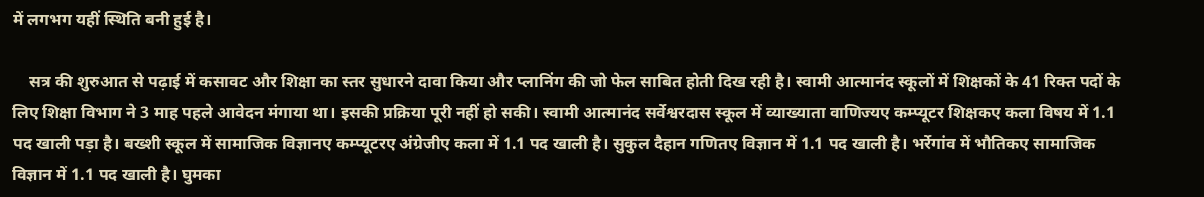में लगभग यहीं स्थिति बनी हुई है।

    सत्र की शुरुआत से पढ़ाई में कसावट और शिक्षा का स्तर सुधारने दावा किया और प्लानिंग की जो फेल साबित होती दिख रही है। स्वामी आत्मानंद स्कूलों में शिक्षकों के 41 रिक्त पदों के लिए शिक्षा विभाग ने 3 माह पहले आवेदन मंगाया था। इसकी प्रक्रिया पूरी नहीं हो सकी। स्वामी आत्मानंद सर्वेश्वरदास स्कूल में व्याख्याता वाणिज्यए कम्प्यूटर शिक्षकए कला विषय में 1.1 पद खाली पड़ा है। बख्शी स्कूल में सामाजिक विज्ञानए कम्प्यूटरए अंग्रेजीए कला में 1.1 पद खाली है। सुकुल दैहान गणितए विज्ञान में 1.1 पद खाली है। भर्रेगांव में भौतिकए सामाजिक विज्ञान में 1.1 पद खाली है। घुमका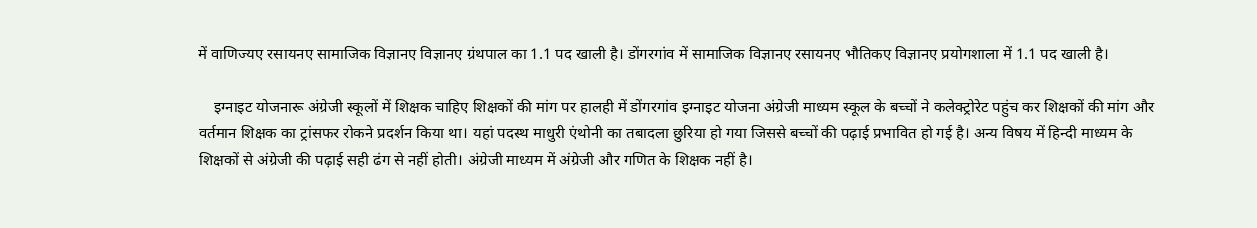में वाणिज्यए रसायनए सामाजिक विज्ञानए विज्ञानए ग्रंथपाल का 1.1 पद खाली है। डोंगरगांव में सामाजिक विज्ञानए रसायनए भौतिकए विज्ञानए प्रयोगशाला में 1.1 पद खाली है।

    इग्नाइट योजनारू अंग्रेजी स्कूलों में शिक्षक चाहिए शिक्षकों की मांग पर हालही में डोंगरगांव इग्नाइट योजना अंग्रेजी माध्यम स्कूल के बच्चों ने कलेक्ट्रोरेट पहुंच कर शिक्षकों की मांग और वर्तमान शिक्षक का ट्रांसफर रोकने प्रदर्शन किया था। यहां पदस्थ माधुरी एंथोनी का तबादला छुरिया हो गया जिससे बच्चों की पढ़ाई प्रभावित हो गई है। अन्य विषय में हिन्दी माध्यम के शिक्षकों से अंग्रेजी की पढ़ाई सही ढंग से नहीं होती। अंग्रेजी माध्यम में अंग्रेजी और गणित के शिक्षक नहीं है।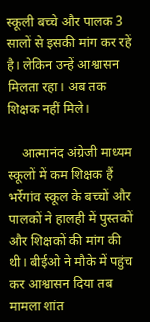स्कूली बच्चे और पालक 3 सालों से इसकी मांग कर रहें है। लेकिन उन्हें आश्वासन मिलता रहा। अब तक शिक्षक नहीं मिले।

    आत्मानंद अंग्रेजी माध्यम स्कूलों में कम शिक्षक हैं भर्रेगांव स्कूल के बच्चों और पालकों ने हालही में पुस्तकों और शिक्षकों की मांग की थी। बीईओ ने मौके में पहुंच कर आश्वासन दिया तब मामला शांत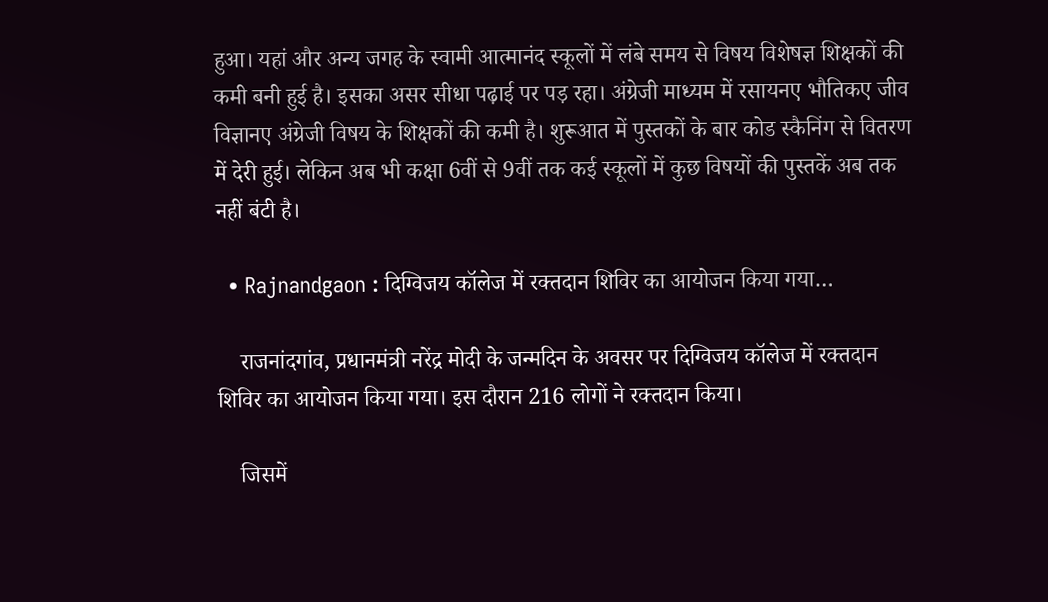हुआ। यहां और अन्य जगह के स्वामी आत्मानंद स्कूलों में लंबे समय से विषय विशेषज्ञ शिक्षकों की कमी बनी हुई है। इसका असर सीधा पढ़ाई पर पड़ रहा। अंग्रेजी माध्यम में रसायनए भौतिकए जीव विज्ञानए अंग्रेजी विषय के शिक्षकों की कमी है। शुरूआत में पुस्तकों के बार कोड स्कैनिंग से वितरण में देरी हुई। लेकिन अब भी कक्षा 6वीं से 9वीं तक कई स्कूलों में कुछ विषयों की पुस्तकें अब तक नहीं बंटी है।

  • Rajnandgaon : दिग्विजय कॉलेज में रक्तदान शिविर का आयोजन किया गया…

    राजनांदगांव, प्रधानमंत्री नरेंद्र मोदी के जन्मदिन के अवसर पर दिग्विजय कॉलेज में रक्तदान शिविर का आयोजन किया गया। इस दौरान 216 लोगों ने रक्तदान किया।

    जिसमें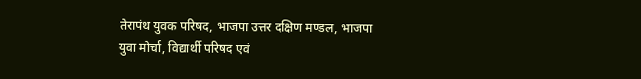तेरापंथ युवक परिषद, भाजपा उत्तर दक्षिण मण्डल, भाजपा युवा मोर्चा, विद्यार्थी परिषद एवं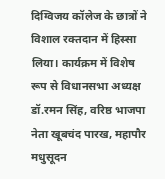दिग्विजय कॉलेज के छात्रों ने विशाल रक्तदान में हिस्सा लिया। कार्यक्रम में विशेष रूप से विधानसभा अध्यक्ष डॉ.रमन सिंह, वरिष्ठ भाजपा नेता खूबचंद पारख, महापौर मधुसूदन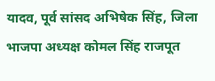यादव, पूर्व सांसद अभिषेक सिंह, जिला भाजपा अध्यक्ष कोमल सिंह राजपूत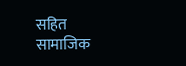सहित सामाजिक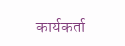कार्यकर्ता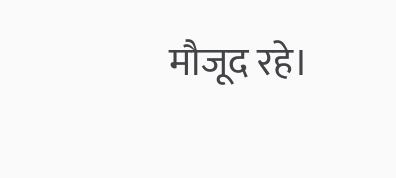मौजूद रहे।